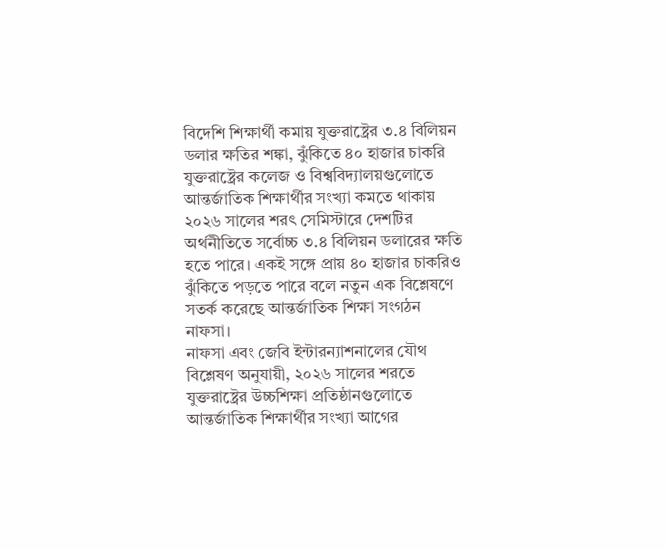বিদেশি শিক্ষার্থী কমায় যুক্তরাষ্ট্রের ৩.৪ বিলিয়ন ডলার ক্ষতির শঙ্কা, ঝুঁকিতে ৪০ হাজার চাকরি
যুক্তরাষ্ট্রের কলেজ ও বিশ্ববিদ্যালয়গুলোতে আন্তর্জাতিক শিক্ষার্থীর সংখ্যা কমতে থাকায় ২০২৬ সালের শরৎ সেমিস্টারে দেশটির অর্থনীতিতে সর্বোচ্চ ৩.৪ বিলিয়ন ডলারের ক্ষতি হতে পারে। একই সঙ্গে প্রায় ৪০ হাজার চাকরিও ঝুঁকিতে পড়তে পারে বলে নতুন এক বিশ্লেষণে সতর্ক করেছে আন্তর্জাতিক শিক্ষা সংগঠন নাফসা।
নাফসা এবং জেবি ইন্টারন্যাশনালের যৌথ বিশ্লেষণ অনুযায়ী, ২০২৬ সালের শরতে যুক্তরাষ্ট্রের উচ্চশিক্ষা প্রতিষ্ঠানগুলোতে আন্তর্জাতিক শিক্ষার্থীর সংখ্যা আগের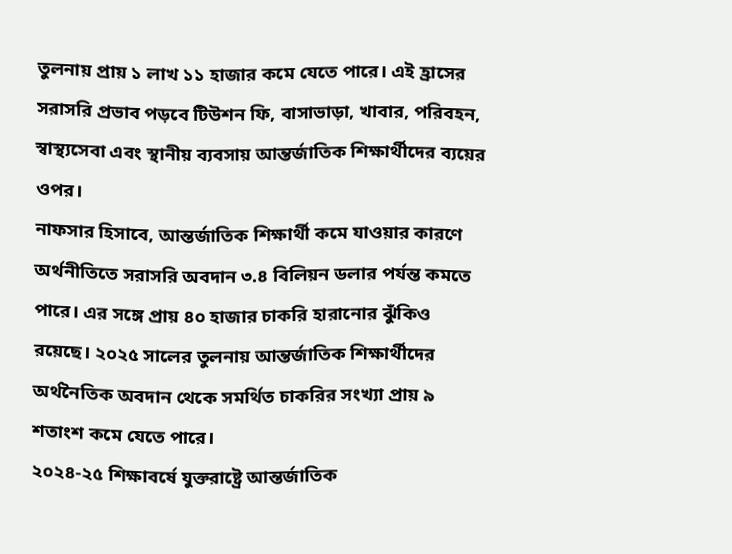তুলনায় প্রায় ১ লাখ ১১ হাজার কমে যেতে পারে। এই হ্রাসের সরাসরি প্রভাব পড়বে টিউশন ফি, বাসাভাড়া, খাবার, পরিবহন, স্বাস্থ্যসেবা এবং স্থানীয় ব্যবসায় আন্তর্জাতিক শিক্ষার্থীদের ব্যয়ের ওপর।
নাফসার হিসাবে, আন্তর্জাতিক শিক্ষার্থী কমে যাওয়ার কারণে অর্থনীতিতে সরাসরি অবদান ৩.৪ বিলিয়ন ডলার পর্যন্ত কমতে পারে। এর সঙ্গে প্রায় ৪০ হাজার চাকরি হারানোর ঝুঁকিও রয়েছে। ২০২৫ সালের তুলনায় আন্তর্জাতিক শিক্ষার্থীদের অর্থনৈতিক অবদান থেকে সমর্থিত চাকরির সংখ্যা প্রায় ৯ শতাংশ কমে যেতে পারে।
২০২৪-২৫ শিক্ষাবর্ষে যুক্তরাষ্ট্রে আন্তর্জাতিক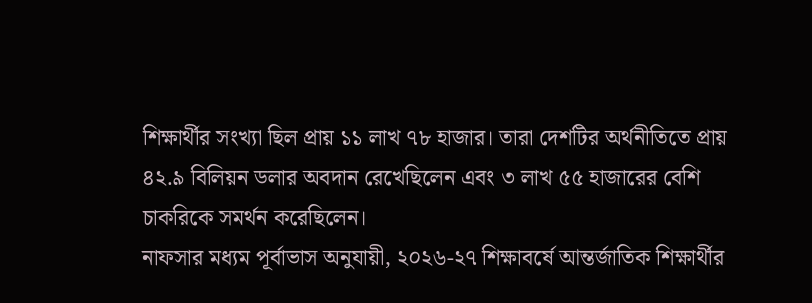শিক্ষার্থীর সংখ্যা ছিল প্রায় ১১ লাখ ৭৮ হাজার। তারা দেশটির অর্থনীতিতে প্রায় ৪২.৯ বিলিয়ন ডলার অবদান রেখেছিলেন এবং ৩ লাখ ৫৫ হাজারের বেশি চাকরিকে সমর্থন করেছিলেন।
নাফসার মধ্যম পূর্বাভাস অনুযায়ী, ২০২৬-২৭ শিক্ষাবর্ষে আন্তর্জাতিক শিক্ষার্থীর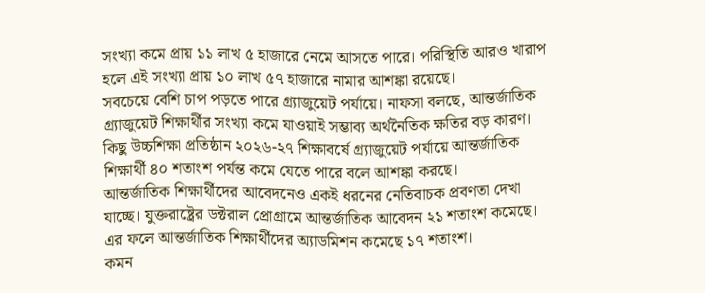সংখ্যা কমে প্রায় ১১ লাখ ৫ হাজারে নেমে আসতে পারে। পরিস্থিতি আরও খারাপ হলে এই সংখ্যা প্রায় ১০ লাখ ৫৭ হাজারে নামার আশঙ্কা রয়েছে।
সবচেয়ে বেশি চাপ পড়তে পারে গ্র্যাজুয়েট পর্যায়ে। নাফসা বলছে, আন্তর্জাতিক গ্র্যাজুয়েট শিক্ষার্থীর সংখ্যা কমে যাওয়াই সম্ভাব্য অর্থনৈতিক ক্ষতির বড় কারণ। কিছু উচ্চশিক্ষা প্রতিষ্ঠান ২০২৬-২৭ শিক্ষাবর্ষে গ্র্যাজুয়েট পর্যায়ে আন্তর্জাতিক শিক্ষার্থী ৪০ শতাংশ পর্যন্ত কমে যেতে পারে বলে আশঙ্কা করছে।
আন্তর্জাতিক শিক্ষার্থীদের আবেদনেও একই ধরনের নেতিবাচক প্রবণতা দেখা যাচ্ছে। যুক্তরাষ্ট্রের ডক্টরাল প্রোগ্রামে আন্তর্জাতিক আবেদন ২১ শতাংশ কমেছে। এর ফলে আন্তর্জাতিক শিক্ষার্থীদের অ্যাডমিশন কমেছে ১৭ শতাংশ।
কমন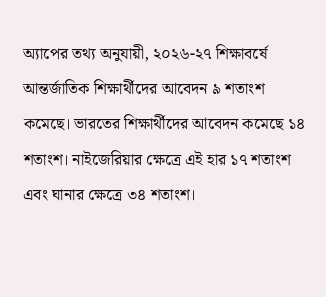অ্যাপের তথ্য অনুযায়ী, ২০২৬-২৭ শিক্ষাবর্ষে আন্তর্জাতিক শিক্ষার্থীদের আবেদন ৯ শতাংশ কমেছে। ভারতের শিক্ষার্থীদের আবেদন কমেছে ১৪ শতাংশ। নাইজেরিয়ার ক্ষেত্রে এই হার ১৭ শতাংশ এবং ঘানার ক্ষেত্রে ৩৪ শতাংশ।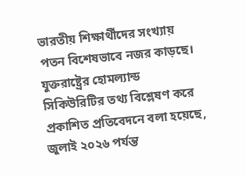ভারতীয় শিক্ষার্থীদের সংখ্যায় পতন বিশেষভাবে নজর কাড়ছে। যুক্তরাষ্ট্রের হোমল্যান্ড সিকিউরিটির তথ্য বিশ্লেষণ করে প্রকাশিত প্রতিবেদনে বলা হয়েছে, জুলাই ২০২৬ পর্যন্ত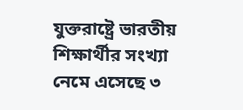যুক্তরাষ্ট্রে ভারতীয় শিক্ষার্থীর সংখ্যা নেমে এসেছে ৩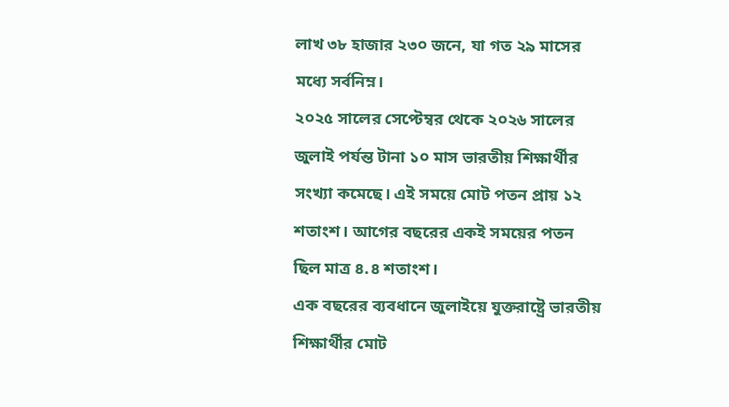লাখ ৩৮ হাজার ২৩০ জনে, যা গত ২৯ মাসের মধ্যে সর্বনিম্ন।
২০২৫ সালের সেপ্টেম্বর থেকে ২০২৬ সালের জুলাই পর্যন্ত টানা ১০ মাস ভারতীয় শিক্ষার্থীর সংখ্যা কমেছে। এই সময়ে মোট পতন প্রায় ১২ শতাংশ। আগের বছরের একই সময়ের পতন ছিল মাত্র ৪.৪ শতাংশ।
এক বছরের ব্যবধানে জুলাইয়ে যুক্তরাষ্ট্রে ভারতীয় শিক্ষার্থীর মোট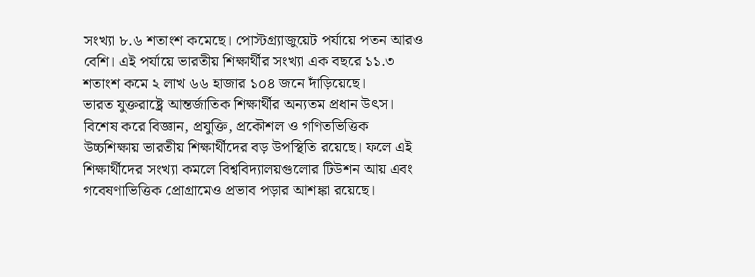সংখ্যা ৮.৬ শতাংশ কমেছে। পোস্টগ্র্যাজুয়েট পর্যায়ে পতন আরও বেশি। এই পর্যায়ে ভারতীয় শিক্ষার্থীর সংখ্যা এক বছরে ১১.৩ শতাংশ কমে ২ লাখ ৬৬ হাজার ১০৪ জনে দাঁড়িয়েছে।
ভারত যুক্তরাষ্ট্রে আন্তর্জাতিক শিক্ষার্থীর অন্যতম প্রধান উৎস। বিশেষ করে বিজ্ঞান, প্রযুক্তি, প্রকৌশল ও গণিতভিত্তিক উচ্চশিক্ষায় ভারতীয় শিক্ষার্থীদের বড় উপস্থিতি রয়েছে। ফলে এই শিক্ষার্থীদের সংখ্যা কমলে বিশ্ববিদ্যালয়গুলোর টিউশন আয় এবং গবেষণাভিত্তিক প্রোগ্রামেও প্রভাব পড়ার আশঙ্কা রয়েছে।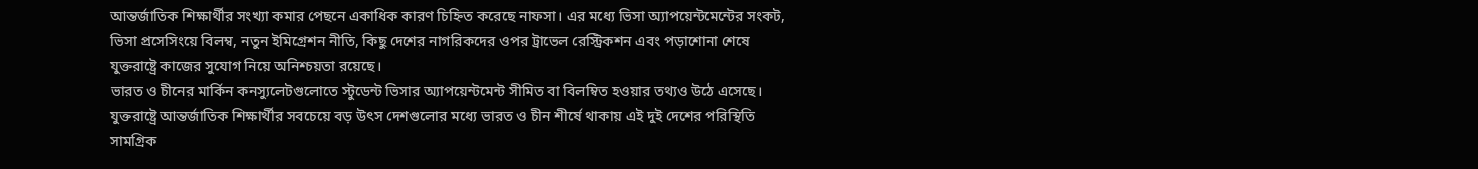আন্তর্জাতিক শিক্ষার্থীর সংখ্যা কমার পেছনে একাধিক কারণ চিহ্নিত করেছে নাফসা। এর মধ্যে ভিসা অ্যাপয়েন্টমেন্টের সংকট, ভিসা প্রসেসিংয়ে বিলম্ব, নতুন ইমিগ্রেশন নীতি, কিছু দেশের নাগরিকদের ওপর ট্রাভেল রেস্ট্রিকশন এবং পড়াশোনা শেষে যুক্তরাষ্ট্রে কাজের সুযোগ নিয়ে অনিশ্চয়তা রয়েছে।
ভারত ও চীনের মার্কিন কনস্যুলেটগুলোতে স্টুডেন্ট ভিসার অ্যাপয়েন্টমেন্ট সীমিত বা বিলম্বিত হওয়ার তথ্যও উঠে এসেছে। যুক্তরাষ্ট্রে আন্তর্জাতিক শিক্ষার্থীর সবচেয়ে বড় উৎস দেশগুলোর মধ্যে ভারত ও চীন শীর্ষে থাকায় এই দুই দেশের পরিস্থিতি সামগ্রিক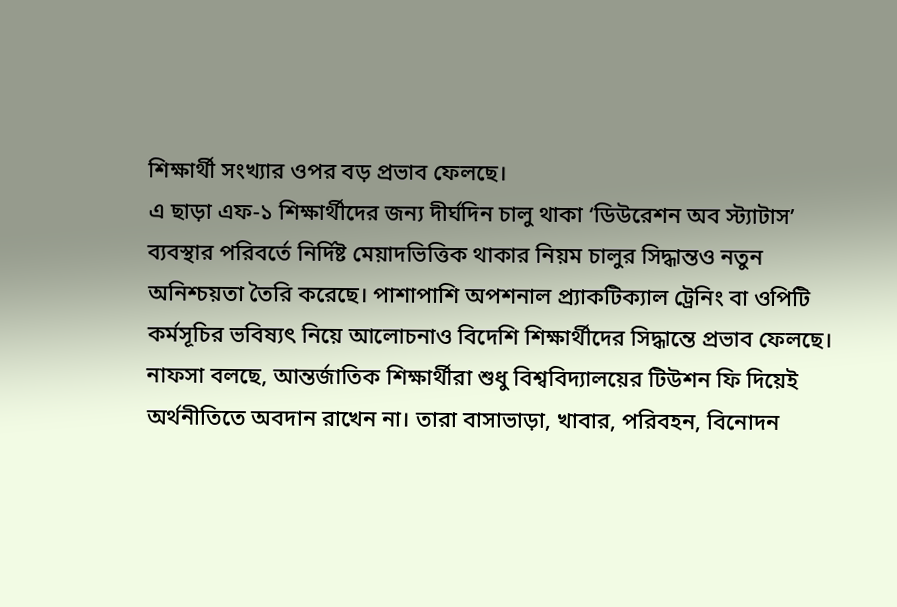শিক্ষার্থী সংখ্যার ওপর বড় প্রভাব ফেলছে।
এ ছাড়া এফ-১ শিক্ষার্থীদের জন্য দীর্ঘদিন চালু থাকা ‘ডিউরেশন অব স্ট্যাটাস’ ব্যবস্থার পরিবর্তে নির্দিষ্ট মেয়াদভিত্তিক থাকার নিয়ম চালুর সিদ্ধান্তও নতুন অনিশ্চয়তা তৈরি করেছে। পাশাপাশি অপশনাল প্র্যাকটিক্যাল ট্রেনিং বা ওপিটি কর্মসূচির ভবিষ্যৎ নিয়ে আলোচনাও বিদেশি শিক্ষার্থীদের সিদ্ধান্তে প্রভাব ফেলছে।
নাফসা বলছে, আন্তর্জাতিক শিক্ষার্থীরা শুধু বিশ্ববিদ্যালয়ের টিউশন ফি দিয়েই অর্থনীতিতে অবদান রাখেন না। তারা বাসাভাড়া, খাবার, পরিবহন, বিনোদন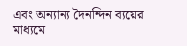এবং অন্যান্য দৈনন্দিন ব্যয়ের মাধ্যমে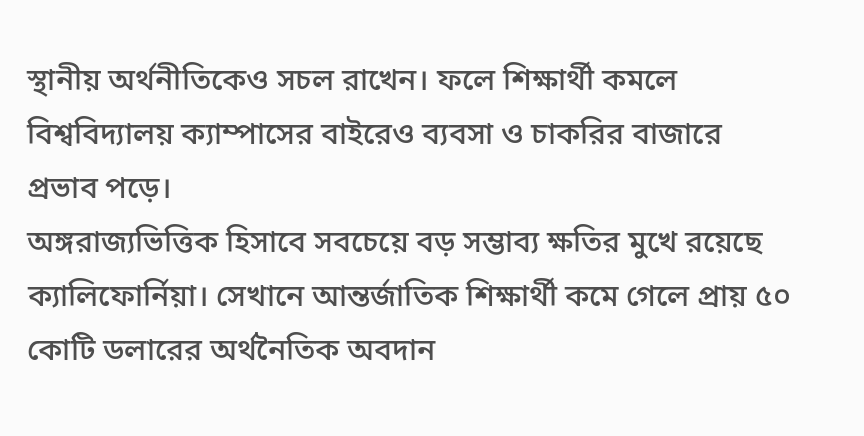স্থানীয় অর্থনীতিকেও সচল রাখেন। ফলে শিক্ষার্থী কমলে বিশ্ববিদ্যালয় ক্যাম্পাসের বাইরেও ব্যবসা ও চাকরির বাজারে প্রভাব পড়ে।
অঙ্গরাজ্যভিত্তিক হিসাবে সবচেয়ে বড় সম্ভাব্য ক্ষতির মুখে রয়েছে ক্যালিফোর্নিয়া। সেখানে আন্তর্জাতিক শিক্ষার্থী কমে গেলে প্রায় ৫০ কোটি ডলারের অর্থনৈতিক অবদান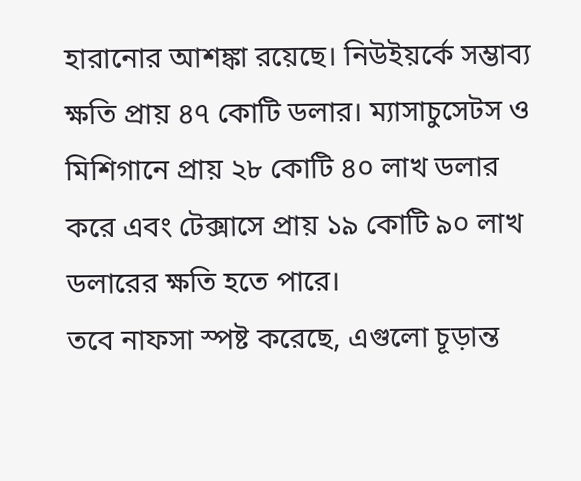হারানোর আশঙ্কা রয়েছে। নিউইয়র্কে সম্ভাব্য ক্ষতি প্রায় ৪৭ কোটি ডলার। ম্যাসাচুসেটস ও মিশিগানে প্রায় ২৮ কোটি ৪০ লাখ ডলার করে এবং টেক্সাসে প্রায় ১৯ কোটি ৯০ লাখ ডলারের ক্ষতি হতে পারে।
তবে নাফসা স্পষ্ট করেছে, এগুলো চূড়ান্ত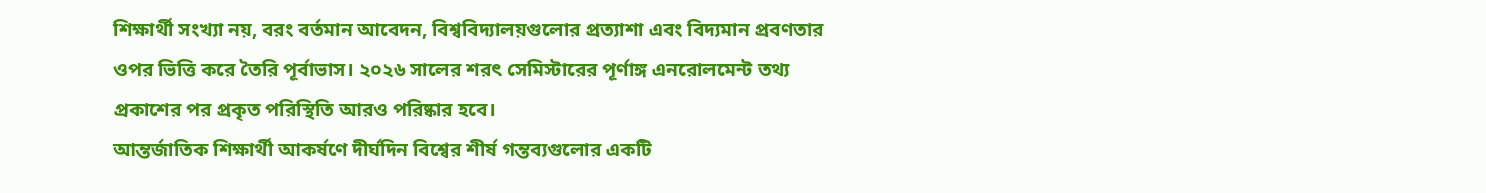শিক্ষার্থী সংখ্যা নয়, বরং বর্তমান আবেদন, বিশ্ববিদ্যালয়গুলোর প্রত্যাশা এবং বিদ্যমান প্রবণতার ওপর ভিত্তি করে তৈরি পূর্বাভাস। ২০২৬ সালের শরৎ সেমিস্টারের পূর্ণাঙ্গ এনরোলমেন্ট তথ্য প্রকাশের পর প্রকৃত পরিস্থিতি আরও পরিষ্কার হবে।
আন্তর্জাতিক শিক্ষার্থী আকর্ষণে দীর্ঘদিন বিশ্বের শীর্ষ গন্তব্যগুলোর একটি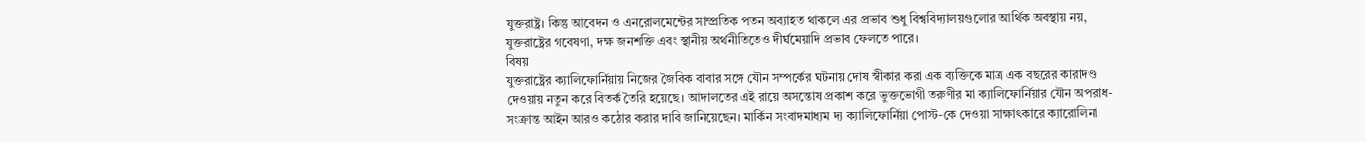যুক্তরাষ্ট্র। কিন্তু আবেদন ও এনরোলমেন্টের সাম্প্রতিক পতন অব্যাহত থাকলে এর প্রভাব শুধু বিশ্ববিদ্যালয়গুলোর আর্থিক অবস্থায় নয়, যুক্তরাষ্ট্রের গবেষণা, দক্ষ জনশক্তি এবং স্থানীয় অর্থনীতিতেও দীর্ঘমেয়াদি প্রভাব ফেলতে পারে।
বিষয়
যুক্তরাষ্ট্রের ক্যালিফোর্নিয়ায় নিজের জৈবিক বাবার সঙ্গে যৌন সম্পর্কের ঘটনায় দোষ স্বীকার করা এক ব্যক্তিকে মাত্র এক বছরের কারাদণ্ড দেওয়ায় নতুন করে বিতর্ক তৈরি হয়েছে। আদালতের এই রায়ে অসন্তোষ প্রকাশ করে ভুক্তভোগী তরুণীর মা ক্যালিফোর্নিয়ার যৌন অপরাধ-সংক্রান্ত আইন আরও কঠোর করার দাবি জানিয়েছেন। মার্কিন সংবাদমাধ্যম দ্য ক্যালিফোর্নিয়া পোস্ট-কে দেওয়া সাক্ষাৎকারে ক্যারোলিনা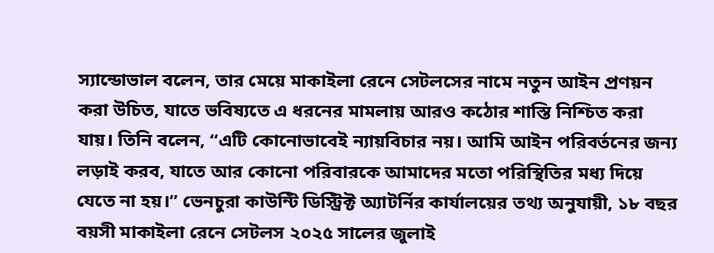স্যান্ডোভাল বলেন, তার মেয়ে মাকাইলা রেনে সেটলসের নামে নতুন আইন প্রণয়ন করা উচিত, যাতে ভবিষ্যতে এ ধরনের মামলায় আরও কঠোর শাস্তি নিশ্চিত করা যায়। তিনি বলেন, “এটি কোনোভাবেই ন্যায়বিচার নয়। আমি আইন পরিবর্তনের জন্য লড়াই করব, যাতে আর কোনো পরিবারকে আমাদের মতো পরিস্থিতির মধ্য দিয়ে যেতে না হয়।” ভেনচুরা কাউন্টি ডিস্ট্রিক্ট অ্যাটর্নির কার্যালয়ের তথ্য অনুযায়ী, ১৮ বছর বয়সী মাকাইলা রেনে সেটলস ২০২৫ সালের জুলাই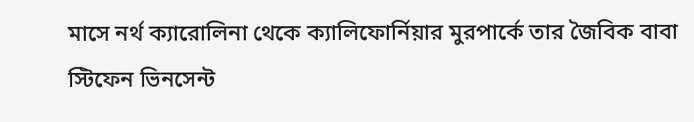মাসে নর্থ ক্যারোলিনা থেকে ক্যালিফোর্নিয়ার মুরপার্কে তার জৈবিক বাবা স্টিফেন ভিনসেন্ট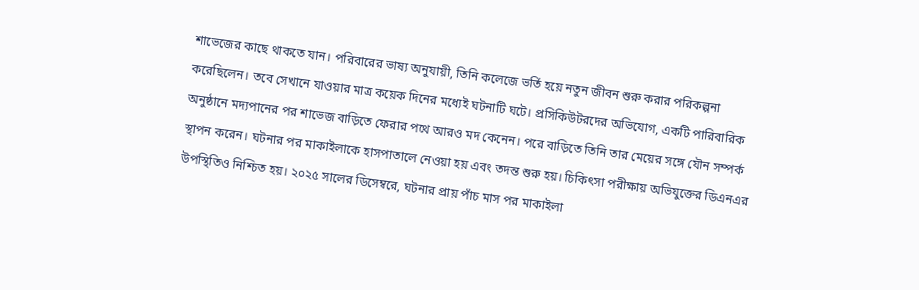শাভেজের কাছে থাকতে যান। পরিবারের ভাষ্য অনুযায়ী, তিনি কলেজে ভর্তি হয়ে নতুন জীবন শুরু করার পরিকল্পনা করেছিলেন। তবে সেখানে যাওয়ার মাত্র কয়েক দিনের মধ্যেই ঘটনাটি ঘটে। প্রসিকিউটরদের অভিযোগ, একটি পারিবারিক অনুষ্ঠানে মদ্যপানের পর শাভেজ বাড়িতে ফেরার পথে আরও মদ কেনেন। পরে বাড়িতে তিনি তার মেয়ের সঙ্গে যৌন সম্পর্ক স্থাপন করেন। ঘটনার পর মাকাইলাকে হাসপাতালে নেওয়া হয় এবং তদন্ত শুরু হয়। চিকিৎসা পরীক্ষায় অভিযুক্তের ডিএনএর উপস্থিতিও নিশ্চিত হয়। ২০২৫ সালের ডিসেম্বরে, ঘটনার প্রায় পাঁচ মাস পর মাকাইলা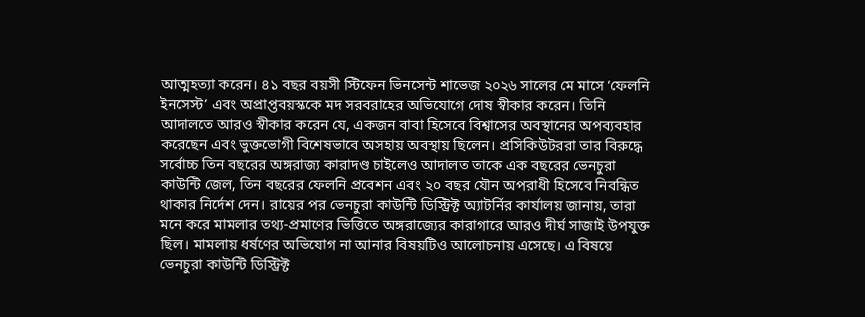আত্মহত্যা করেন। ৪১ বছর বয়সী স্টিফেন ভিনসেন্ট শাভেজ ২০২৬ সালের মে মাসে ‘ফেলনি ইনসেস্ট’ এবং অপ্রাপ্তবয়স্ককে মদ সরবরাহের অভিযোগে দোষ স্বীকার করেন। তিনি আদালতে আরও স্বীকার করেন যে, একজন বাবা হিসেবে বিশ্বাসের অবস্থানের অপব্যবহার করেছেন এবং ভুক্তভোগী বিশেষভাবে অসহায় অবস্থায় ছিলেন। প্রসিকিউটররা তার বিরুদ্ধে সর্বোচ্চ তিন বছরের অঙ্গরাজ্য কারাদণ্ড চাইলেও আদালত তাকে এক বছরের ভেনচুরা কাউন্টি জেল, তিন বছরের ফেলনি প্রবেশন এবং ২০ বছর যৌন অপরাধী হিসেবে নিবন্ধিত থাকার নির্দেশ দেন। রায়ের পর ভেনচুরা কাউন্টি ডিস্ট্রিক্ট অ্যাটর্নির কার্যালয় জানায়, তারা মনে করে মামলার তথ্য-প্রমাণের ভিত্তিতে অঙ্গরাজ্যের কারাগারে আরও দীর্ঘ সাজাই উপযুক্ত ছিল। মামলায় ধর্ষণের অভিযোগ না আনার বিষয়টিও আলোচনায় এসেছে। এ বিষয়ে ভেনচুরা কাউন্টি ডিস্ট্রিক্ট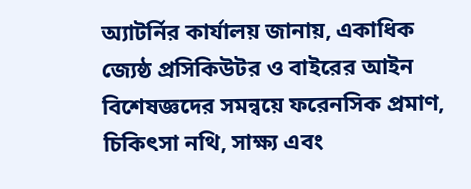অ্যাটর্নির কার্যালয় জানায়, একাধিক জ্যেষ্ঠ প্রসিকিউটর ও বাইরের আইন বিশেষজ্ঞদের সমন্বয়ে ফরেনসিক প্রমাণ, চিকিৎসা নথি, সাক্ষ্য এবং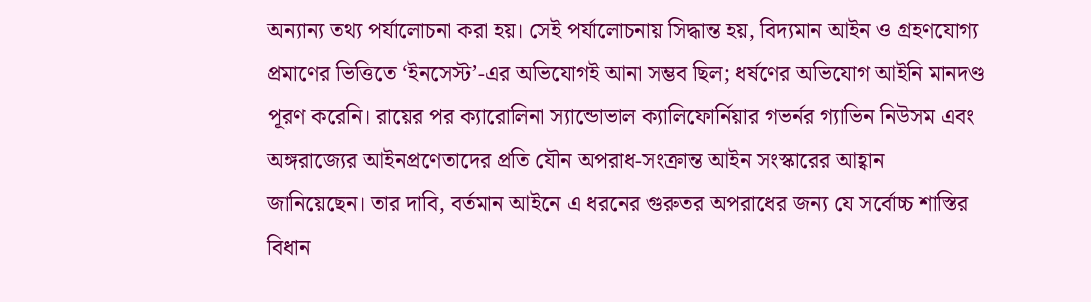অন্যান্য তথ্য পর্যালোচনা করা হয়। সেই পর্যালোচনায় সিদ্ধান্ত হয়, বিদ্যমান আইন ও গ্রহণযোগ্য প্রমাণের ভিত্তিতে ‘ইনসেস্ট’-এর অভিযোগই আনা সম্ভব ছিল; ধর্ষণের অভিযোগ আইনি মানদণ্ড পূরণ করেনি। রায়ের পর ক্যারোলিনা স্যান্ডোভাল ক্যালিফোর্নিয়ার গভর্নর গ্যাভিন নিউসম এবং অঙ্গরাজ্যের আইনপ্রণেতাদের প্রতি যৌন অপরাধ-সংক্রান্ত আইন সংস্কারের আহ্বান জানিয়েছেন। তার দাবি, বর্তমান আইনে এ ধরনের গুরুতর অপরাধের জন্য যে সর্বোচ্চ শাস্তির বিধান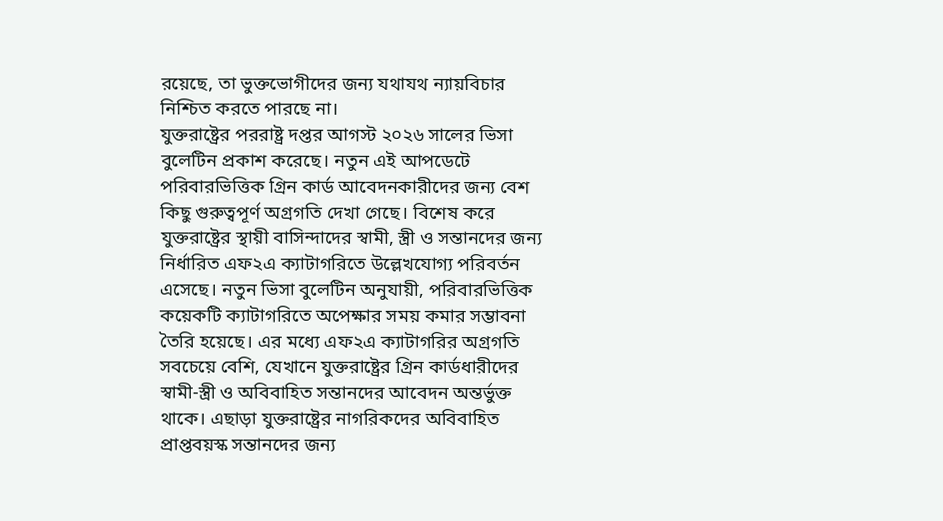রয়েছে, তা ভুক্তভোগীদের জন্য যথাযথ ন্যায়বিচার নিশ্চিত করতে পারছে না।
যুক্তরাষ্ট্রের পররাষ্ট্র দপ্তর আগস্ট ২০২৬ সালের ভিসা বুলেটিন প্রকাশ করেছে। নতুন এই আপডেটে পরিবারভিত্তিক গ্রিন কার্ড আবেদনকারীদের জন্য বেশ কিছু গুরুত্বপূর্ণ অগ্রগতি দেখা গেছে। বিশেষ করে যুক্তরাষ্ট্রের স্থায়ী বাসিন্দাদের স্বামী, স্ত্রী ও সন্তানদের জন্য নির্ধারিত এফ২এ ক্যাটাগরিতে উল্লেখযোগ্য পরিবর্তন এসেছে। নতুন ভিসা বুলেটিন অনুযায়ী, পরিবারভিত্তিক কয়েকটি ক্যাটাগরিতে অপেক্ষার সময় কমার সম্ভাবনা তৈরি হয়েছে। এর মধ্যে এফ২এ ক্যাটাগরির অগ্রগতি সবচেয়ে বেশি, যেখানে যুক্তরাষ্ট্রের গ্রিন কার্ডধারীদের স্বামী-স্ত্রী ও অবিবাহিত সন্তানদের আবেদন অন্তর্ভুক্ত থাকে। এছাড়া যুক্তরাষ্ট্রের নাগরিকদের অবিবাহিত প্রাপ্তবয়স্ক সন্তানদের জন্য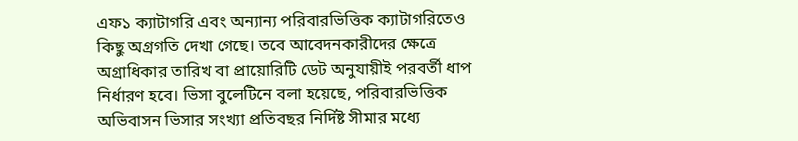এফ১ ক্যাটাগরি এবং অন্যান্য পরিবারভিত্তিক ক্যাটাগরিতেও কিছু অগ্রগতি দেখা গেছে। তবে আবেদনকারীদের ক্ষেত্রে অগ্রাধিকার তারিখ বা প্রায়োরিটি ডেট অনুযায়ীই পরবর্তী ধাপ নির্ধারণ হবে। ভিসা বুলেটিনে বলা হয়েছে, পরিবারভিত্তিক অভিবাসন ভিসার সংখ্যা প্রতিবছর নির্দিষ্ট সীমার মধ্যে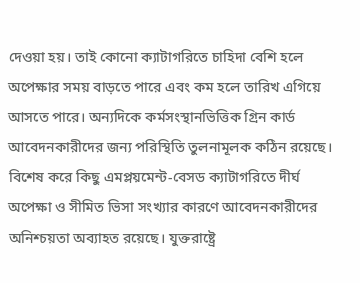দেওয়া হয়। তাই কোনো ক্যাটাগরিতে চাহিদা বেশি হলে অপেক্ষার সময় বাড়তে পারে এবং কম হলে তারিখ এগিয়ে আসতে পারে। অন্যদিকে কর্মসংস্থানভিত্তিক গ্রিন কার্ড আবেদনকারীদের জন্য পরিস্থিতি তুলনামূলক কঠিন রয়েছে। বিশেষ করে কিছু এমপ্লয়মেন্ট-বেসড ক্যাটাগরিতে দীর্ঘ অপেক্ষা ও সীমিত ভিসা সংখ্যার কারণে আবেদনকারীদের অনিশ্চয়তা অব্যাহত রয়েছে। যুক্তরাষ্ট্রে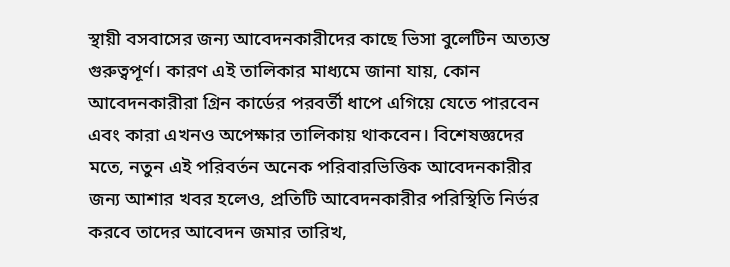স্থায়ী বসবাসের জন্য আবেদনকারীদের কাছে ভিসা বুলেটিন অত্যন্ত গুরুত্বপূর্ণ। কারণ এই তালিকার মাধ্যমে জানা যায়, কোন আবেদনকারীরা গ্রিন কার্ডের পরবর্তী ধাপে এগিয়ে যেতে পারবেন এবং কারা এখনও অপেক্ষার তালিকায় থাকবেন। বিশেষজ্ঞদের মতে, নতুন এই পরিবর্তন অনেক পরিবারভিত্তিক আবেদনকারীর জন্য আশার খবর হলেও, প্রতিটি আবেদনকারীর পরিস্থিতি নির্ভর করবে তাদের আবেদন জমার তারিখ,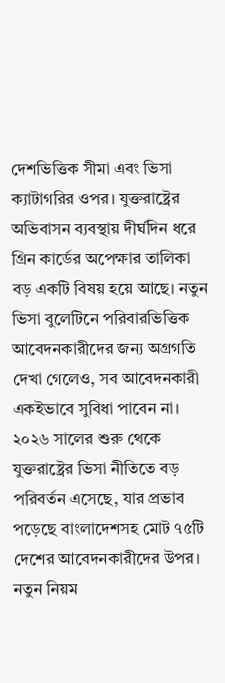দেশভিত্তিক সীমা এবং ভিসা ক্যাটাগরির ওপর। যুক্তরাষ্ট্রের অভিবাসন ব্যবস্থায় দীর্ঘদিন ধরে গ্রিন কার্ডের অপেক্ষার তালিকা বড় একটি বিষয় হয়ে আছে। নতুন ভিসা বুলেটিনে পরিবারভিত্তিক আবেদনকারীদের জন্য অগ্রগতি দেখা গেলেও, সব আবেদনকারী একইভাবে সুবিধা পাবেন না।
২০২৬ সালের শুরু থেকে যুক্তরাষ্ট্রের ভিসা নীতিতে বড় পরিবর্তন এসেছে, যার প্রভাব পড়েছে বাংলাদেশসহ মোট ৭৫টি দেশের আবেদনকারীদের উপর। নতুন নিয়ম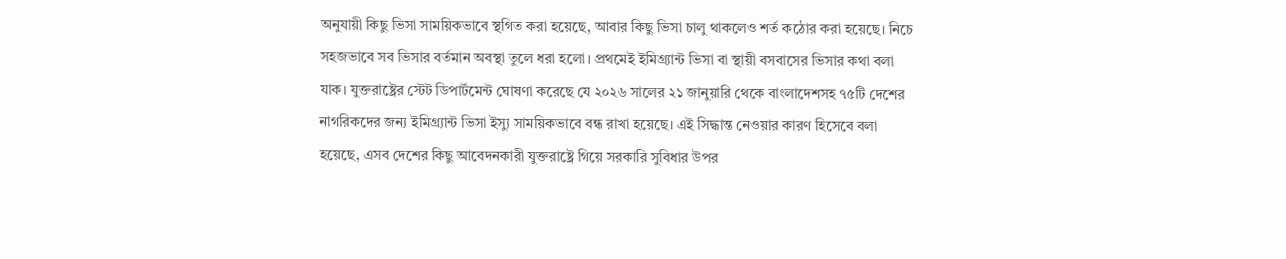অনুযায়ী কিছু ভিসা সাময়িকভাবে স্থগিত করা হয়েছে, আবার কিছু ভিসা চালু থাকলেও শর্ত কঠোর করা হয়েছে। নিচে সহজভাবে সব ভিসার বর্তমান অবস্থা তুলে ধরা হলো। প্রথমেই ইমিগ্র্যান্ট ভিসা বা স্থায়ী বসবাসের ভিসার কথা বলা যাক। যুক্তরাষ্ট্রের স্টেট ডিপার্টমেন্ট ঘোষণা করেছে যে ২০২৬ সালের ২১ জানুয়ারি থেকে বাংলাদেশসহ ৭৫টি দেশের নাগরিকদের জন্য ইমিগ্র্যান্ট ভিসা ইস্যু সাময়িকভাবে বন্ধ রাখা হয়েছে। এই সিদ্ধান্ত নেওয়ার কারণ হিসেবে বলা হয়েছে, এসব দেশের কিছু আবেদনকারী যুক্তরাষ্ট্রে গিয়ে সরকারি সুবিধার উপর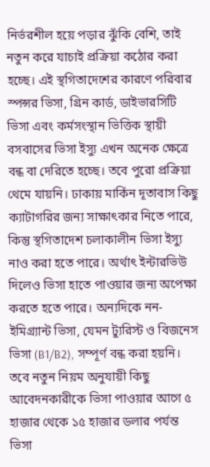নির্ভরশীল হয়ে পড়ার ঝুঁকি বেশি, তাই নতুন করে যাচাই প্রক্রিয়া কঠোর করা হচ্ছে। এই স্থগিতাদেশের কারণে পরিবার স্পন্সর ভিসা, গ্রিন কার্ড, ডাইভারসিটি ভিসা এবং কর্মসংস্থান ভিত্তিক স্থায়ী বসবাসের ভিসা ইস্যু এখন অনেক ক্ষেত্রে বন্ধ বা দেরিতে হচ্ছে। তবে পুরো প্রক্রিয়া থেমে যায়নি। ঢাকায় মার্কিন দূতাবাস কিছু ক্যাটাগরির জন্য সাক্ষাৎকার নিতে পারে, কিন্তু স্থগিতাদেশ চলাকালীন ভিসা ইস্যু নাও করা হতে পারে। অর্থাৎ ইন্টারভিউ দিলেও ভিসা হাতে পাওয়ার জন্য অপেক্ষা করতে হতে পারে। অন্যদিকে নন-ইমিগ্র্যান্ট ভিসা, যেমন ট্যুরিস্ট ও বিজনেস ভিসা (B1/B2), সম্পূর্ণ বন্ধ করা হয়নি। তবে নতুন নিয়ম অনুযায়ী কিছু আবেদনকারীকে ভিসা পাওয়ার আগে ৫ হাজার থেকে ১৫ হাজার ডলার পর্যন্ত ভিসা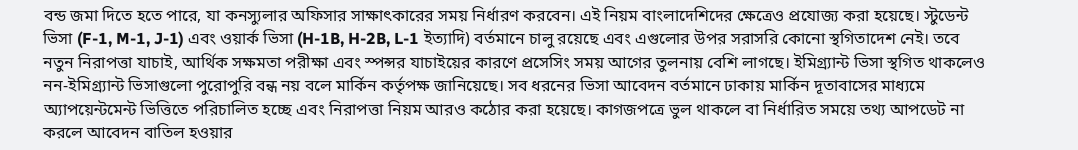বন্ড জমা দিতে হতে পারে, যা কনস্যুলার অফিসার সাক্ষাৎকারের সময় নির্ধারণ করবেন। এই নিয়ম বাংলাদেশিদের ক্ষেত্রেও প্রযোজ্য করা হয়েছে। স্টুডেন্ট ভিসা (F-1, M-1, J-1) এবং ওয়ার্ক ভিসা (H-1B, H-2B, L-1 ইত্যাদি) বর্তমানে চালু রয়েছে এবং এগুলোর উপর সরাসরি কোনো স্থগিতাদেশ নেই। তবে নতুন নিরাপত্তা যাচাই, আর্থিক সক্ষমতা পরীক্ষা এবং স্পন্সর যাচাইয়ের কারণে প্রসেসিং সময় আগের তুলনায় বেশি লাগছে। ইমিগ্র্যান্ট ভিসা স্থগিত থাকলেও নন-ইমিগ্র্যান্ট ভিসাগুলো পুরোপুরি বন্ধ নয় বলে মার্কিন কর্তৃপক্ষ জানিয়েছে। সব ধরনের ভিসা আবেদন বর্তমানে ঢাকায় মার্কিন দূতাবাসের মাধ্যমে অ্যাপয়েন্টমেন্ট ভিত্তিতে পরিচালিত হচ্ছে এবং নিরাপত্তা নিয়ম আরও কঠোর করা হয়েছে। কাগজপত্রে ভুল থাকলে বা নির্ধারিত সময়ে তথ্য আপডেট না করলে আবেদন বাতিল হওয়ার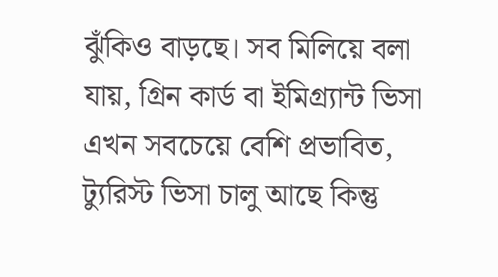ঝুঁকিও বাড়ছে। সব মিলিয়ে বলা যায়, গ্রিন কার্ড বা ইমিগ্র্যান্ট ভিসা এখন সবচেয়ে বেশি প্রভাবিত, ট্যুরিস্ট ভিসা চালু আছে কিন্তু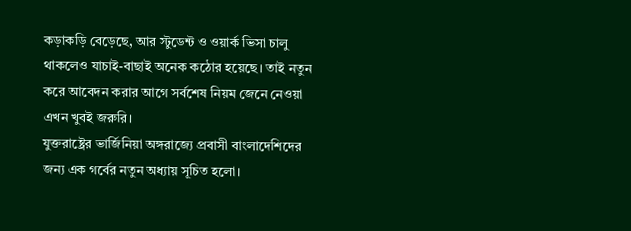কড়াকড়ি বেড়েছে, আর স্টুডেন্ট ও ওয়ার্ক ভিসা চালু থাকলেও যাচাই-বাছাই অনেক কঠোর হয়েছে। তাই নতুন করে আবেদন করার আগে সর্বশেষ নিয়ম জেনে নেওয়া এখন খুবই জরুরি।
যুক্তরাষ্ট্রের ভার্জিনিয়া অঙ্গরাজ্যে প্রবাসী বাংলাদেশিদের জন্য এক গর্বের নতুন অধ্যায় সূচিত হলো।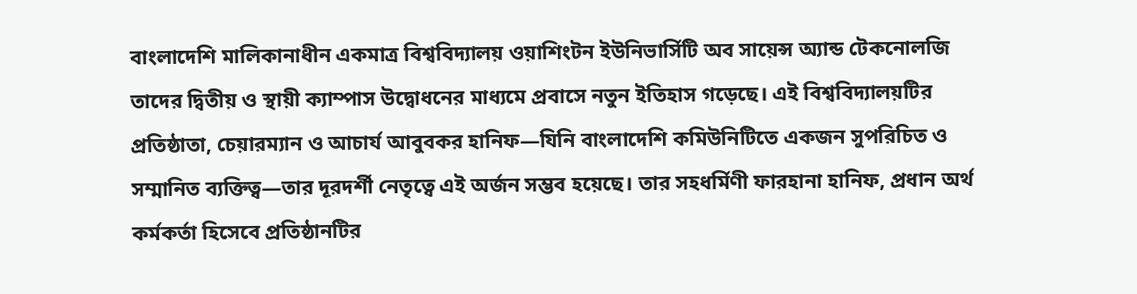বাংলাদেশি মালিকানাধীন একমাত্র বিশ্ববিদ্যালয় ওয়াশিংটন ইউনিভার্সিটি অব সায়েন্স অ্যান্ড টেকনোলজি তাদের দ্বিতীয় ও স্থায়ী ক্যাম্পাস উদ্বোধনের মাধ্যমে প্রবাসে নতুন ইতিহাস গড়েছে। এই বিশ্ববিদ্যালয়টির প্রতিষ্ঠাতা, চেয়ারম্যান ও আচার্য আবুবকর হানিফ—যিনি বাংলাদেশি কমিউনিটিতে একজন সুপরিচিত ও সম্মানিত ব্যক্তিত্ব—তার দূরদর্শী নেতৃত্বে এই অর্জন সম্ভব হয়েছে। তার সহধর্মিণী ফারহানা হানিফ, প্রধান অর্থ কর্মকর্তা হিসেবে প্রতিষ্ঠানটির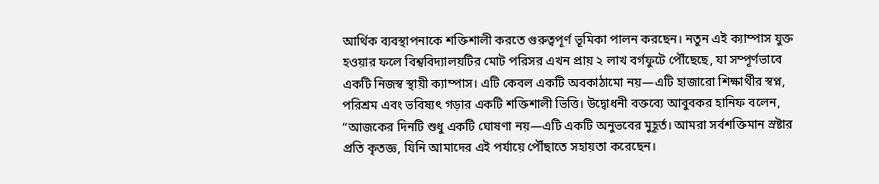আর্থিক ব্যবস্থাপনাকে শক্তিশালী করতে গুরুত্বপূর্ণ ভূমিকা পালন করছেন। নতুন এই ক্যাম্পাস যুক্ত হওয়ার ফলে বিশ্ববিদ্যালয়টির মোট পরিসর এখন প্রায় ২ লাখ বর্গফুটে পৌঁছেছে, যা সম্পূর্ণভাবে একটি নিজস্ব স্থায়ী ক্যাম্পাস। এটি কেবল একটি অবকাঠামো নয়—এটি হাজারো শিক্ষার্থীর স্বপ্ন, পরিশ্রম এবং ভবিষ্যৎ গড়ার একটি শক্তিশালী ভিত্তি। উদ্বোধনী বক্তব্যে আবুবকর হানিফ বলেন, “আজকের দিনটি শুধু একটি ঘোষণা নয়—এটি একটি অনুভবের মুহূর্ত। আমরা সর্বশক্তিমান স্রষ্টার প্রতি কৃতজ্ঞ, যিনি আমাদের এই পর্যায়ে পৌঁছাতে সহায়তা করেছেন।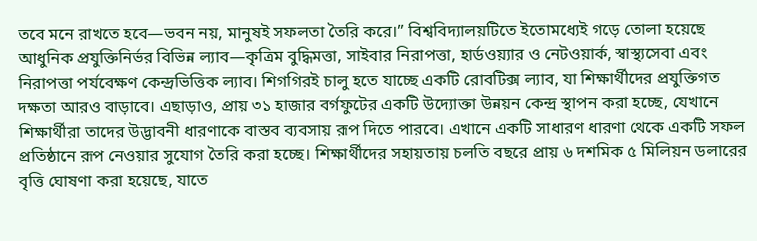তবে মনে রাখতে হবে—ভবন নয়, মানুষই সফলতা তৈরি করে।” বিশ্ববিদ্যালয়টিতে ইতোমধ্যেই গড়ে তোলা হয়েছে আধুনিক প্রযুক্তিনির্ভর বিভিন্ন ল্যাব—কৃত্রিম বুদ্ধিমত্তা, সাইবার নিরাপত্তা, হার্ডওয়্যার ও নেটওয়ার্ক, স্বাস্থ্যসেবা এবং নিরাপত্তা পর্যবেক্ষণ কেন্দ্রভিত্তিক ল্যাব। শিগগিরই চালু হতে যাচ্ছে একটি রোবটিক্স ল্যাব, যা শিক্ষার্থীদের প্রযুক্তিগত দক্ষতা আরও বাড়াবে। এছাড়াও, প্রায় ৩১ হাজার বর্গফুটের একটি উদ্যোক্তা উন্নয়ন কেন্দ্র স্থাপন করা হচ্ছে, যেখানে শিক্ষার্থীরা তাদের উদ্ভাবনী ধারণাকে বাস্তব ব্যবসায় রূপ দিতে পারবে। এখানে একটি সাধারণ ধারণা থেকে একটি সফল প্রতিষ্ঠানে রূপ নেওয়ার সুযোগ তৈরি করা হচ্ছে। শিক্ষার্থীদের সহায়তায় চলতি বছরে প্রায় ৬ দশমিক ৫ মিলিয়ন ডলারের বৃত্তি ঘোষণা করা হয়েছে, যাতে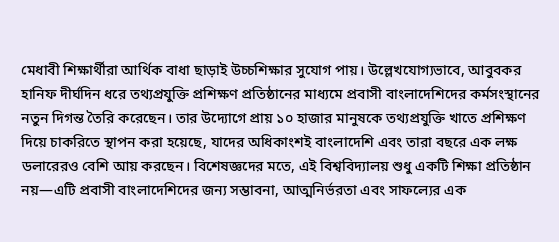মেধাবী শিক্ষার্থীরা আর্থিক বাধা ছাড়াই উচ্চশিক্ষার সুযোগ পায়। উল্লেখযোগ্যভাবে, আবুবকর হানিফ দীর্ঘদিন ধরে তথ্যপ্রযুক্তি প্রশিক্ষণ প্রতিষ্ঠানের মাধ্যমে প্রবাসী বাংলাদেশিদের কর্মসংস্থানের নতুন দিগন্ত তৈরি করেছেন। তার উদ্যোগে প্রায় ১০ হাজার মানুষকে তথ্যপ্রযুক্তি খাতে প্রশিক্ষণ দিয়ে চাকরিতে স্থাপন করা হয়েছে, যাদের অধিকাংশই বাংলাদেশি এবং তারা বছরে এক লক্ষ ডলারেরও বেশি আয় করছেন। বিশেষজ্ঞদের মতে, এই বিশ্ববিদ্যালয় শুধু একটি শিক্ষা প্রতিষ্ঠান নয়—এটি প্রবাসী বাংলাদেশিদের জন্য সম্ভাবনা, আত্মনির্ভরতা এবং সাফল্যের এক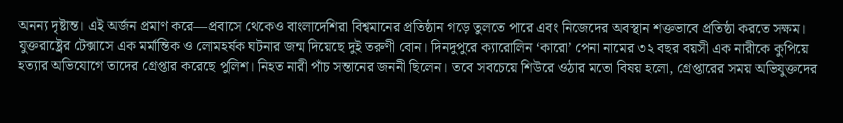অনন্য দৃষ্টান্ত। এই অর্জন প্রমাণ করে—প্রবাসে থেকেও বাংলাদেশিরা বিশ্বমানের প্রতিষ্ঠান গড়ে তুলতে পারে এবং নিজেদের অবস্থান শক্তভাবে প্রতিষ্ঠা করতে সক্ষম।
যুক্তরাষ্ট্রের টেক্সাসে এক মর্মান্তিক ও লোমহর্ষক ঘটনার জন্ম দিয়েছে দুই তরুণী বোন। দিনদুপুরে ক্যারোলিন ‘কারো’ পেনা নামের ৩২ বছর বয়সী এক নারীকে কুপিয়ে হত্যার অভিযোগে তাদের গ্রেপ্তার করেছে পুলিশ। নিহত নারী পাঁচ সন্তানের জননী ছিলেন। তবে সবচেয়ে শিউরে ওঠার মতো বিষয় হলো, গ্রেপ্তারের সময় অভিযুক্তদের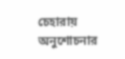চেহারায় অনুশোচনার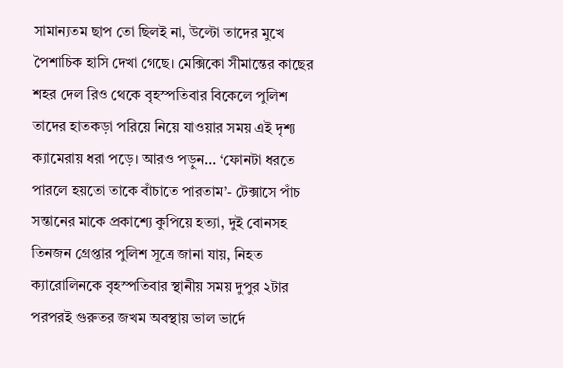সামান্যতম ছাপ তো ছিলই না, উল্টো তাদের মুখে পৈশাচিক হাসি দেখা গেছে। মেক্সিকো সীমান্তের কাছের শহর দেল রিও থেকে বৃহস্পতিবার বিকেলে পুলিশ তাদের হাতকড়া পরিয়ে নিয়ে যাওয়ার সময় এই দৃশ্য ক্যামেরায় ধরা পড়ে। আরও পড়ুন... ‘ফোনটা ধরতে পারলে হয়তো তাকে বাঁচাতে পারতাম’- টেক্সাসে পাঁচ সন্তানের মাকে প্রকাশ্যে কুপিয়ে হত্যা, দুই বোনসহ তিনজন গ্রেপ্তার পুলিশ সূত্রে জানা যায়, নিহত ক্যারোলিনকে বৃহস্পতিবার স্থানীয় সময় দুপুর ২টার পরপরই গুরুতর জখম অবস্থায় ভাল ভার্দে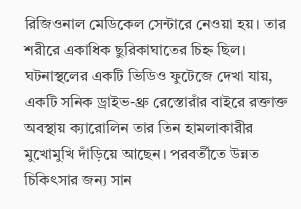রিজিওনাল মেডিকেল সেন্টারে নেওয়া হয়। তার শরীরে একাধিক ছুরিকাঘাতের চিহ্ন ছিল। ঘটনাস্থলের একটি ভিডিও ফুটেজে দেখা যায়, একটি সনিক ড্রাইভ-থ্রু রেস্তোরাঁর বাইরে রক্তাক্ত অবস্থায় ক্যারোলিন তার তিন হামলাকারীর মুখোমুখি দাঁড়িয়ে আছেন। পরবর্তীতে উন্নত চিকিৎসার জন্য সান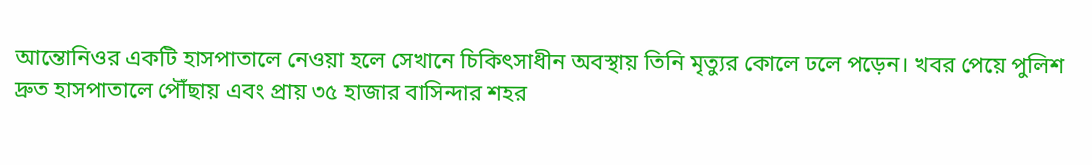আন্তোনিওর একটি হাসপাতালে নেওয়া হলে সেখানে চিকিৎসাধীন অবস্থায় তিনি মৃত্যুর কোলে ঢলে পড়েন। খবর পেয়ে পুলিশ দ্রুত হাসপাতালে পৌঁছায় এবং প্রায় ৩৫ হাজার বাসিন্দার শহর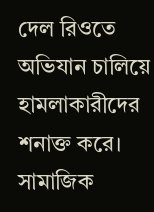দেল রিওতে অভিযান চালিয়ে হামলাকারীদের শনাক্ত করে। সামাজিক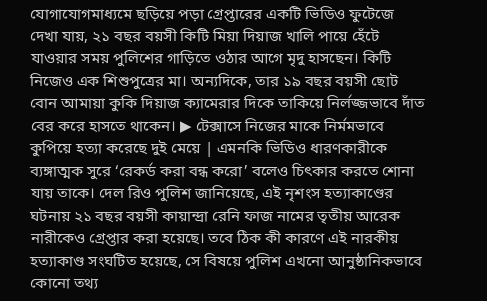যোগাযোগমাধ্যমে ছড়িয়ে পড়া গ্রেপ্তারের একটি ভিডিও ফুটেজে দেখা যায়, ২১ বছর বয়সী কিটি মিয়া দিয়াজ খালি পায়ে হেঁটে যাওয়ার সময় পুলিশের গাড়িতে ওঠার আগে মৃদু হাসছেন। কিটি নিজেও এক শিশুপুত্রের মা। অন্যদিকে, তার ১৯ বছর বয়সী ছোট বোন আমায়া কুকি দিয়াজ ক্যামেরার দিকে তাকিয়ে নির্লজ্জভাবে দাঁত বের করে হাসতে থাকেন। ▶ টেক্সাসে নিজের মাকে নির্মমভাবে কুপিয়ে হত্যা করেছে দুই মেয়ে | এমনকি ভিডিও ধারণকারীকে ব্যঙ্গাত্মক সুরে ‘রেকর্ড করা বন্ধ করো’ বলেও চিৎকার করতে শোনা যায় তাকে। দেল রিও পুলিশ জানিয়েছে, এই নৃশংস হত্যাকাণ্ডের ঘটনায় ২১ বছর বয়সী কায়ান্দ্রা রেনি ফাজ নামের তৃতীয় আরেক নারীকেও গ্রেপ্তার করা হয়েছে। তবে ঠিক কী কারণে এই নারকীয় হত্যাকাণ্ড সংঘটিত হয়েছে, সে বিষয়ে পুলিশ এখনো আনুষ্ঠানিকভাবে কোনো তথ্য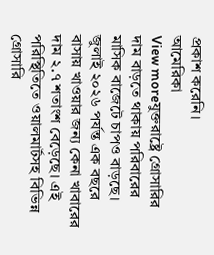প্রকাশ করেনি।
আমেরিকা
View moreযুক্তরাষ্ট্রে গ্রোসারির দাম বাড়তে থাকায় পরিবারের মাসিক বাজেটে চাপও বাড়ছে। জুলাই ২০২৬ পর্যন্ত এক বছরে বাসায় খাওয়ার জন্য কেনা খাবারের দাম ২.৭ শতাংশ বেড়েছে। এই পরিস্থিতিতে ওয়ালমার্টসহ বিভিন্ন গ্রোসারি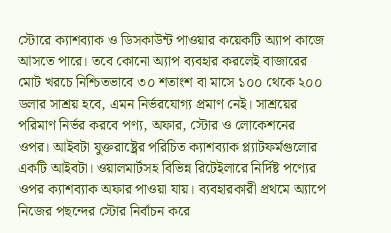স্টোরে ক্যাশব্যাক ও ডিসকাউন্ট পাওয়ার কয়েকটি অ্যাপ কাজে আসতে পারে। তবে কোনো অ্যাপ ব্যবহার করলেই বাজারের মোট খরচে নিশ্চিতভাবে ৩০ শতাংশ বা মাসে ১০০ থেকে ২০০ ডলার সাশ্রয় হবে, এমন নির্ভরযোগ্য প্রমাণ নেই। সাশ্রয়ের পরিমাণ নির্ভর করবে পণ্য, অফার, স্টোর ও লোকেশনের ওপর। আইবটা যুক্তরাষ্ট্রের পরিচিত ক্যাশব্যাক প্ল্যাটফর্মগুলোর একটি আইবটা। ওয়ালমার্টসহ বিভিন্ন রিটেইলারে নির্দিষ্ট পণ্যের ওপর ক্যাশব্যাক অফার পাওয়া যায়। ব্যবহারকারী প্রথমে অ্যাপে নিজের পছন্দের স্টোর নির্বাচন করে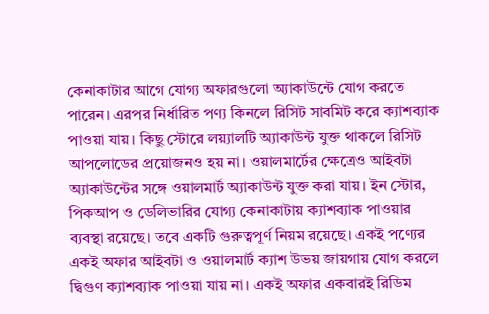কেনাকাটার আগে যোগ্য অফারগুলো অ্যাকাউন্টে যোগ করতে পারেন। এরপর নির্ধারিত পণ্য কিনলে রিসিট সাবমিট করে ক্যাশব্যাক পাওয়া যায়। কিছু স্টোরে লয়্যালটি অ্যাকাউন্ট যুক্ত থাকলে রিসিট আপলোডের প্রয়োজনও হয় না। ওয়ালমার্টের ক্ষেত্রেও আইবটা অ্যাকাউন্টের সঙ্গে ওয়ালমার্ট অ্যাকাউন্ট যুক্ত করা যায়। ইন স্টোর, পিকআপ ও ডেলিভারির যোগ্য কেনাকাটায় ক্যাশব্যাক পাওয়ার ব্যবস্থা রয়েছে। তবে একটি গুরুত্বপূর্ণ নিয়ম রয়েছে। একই পণ্যের একই অফার আইবটা ও ওয়ালমার্ট ক্যাশ উভয় জায়গায় যোগ করলে দ্বিগুণ ক্যাশব্যাক পাওয়া যায় না। একই অফার একবারই রিডিম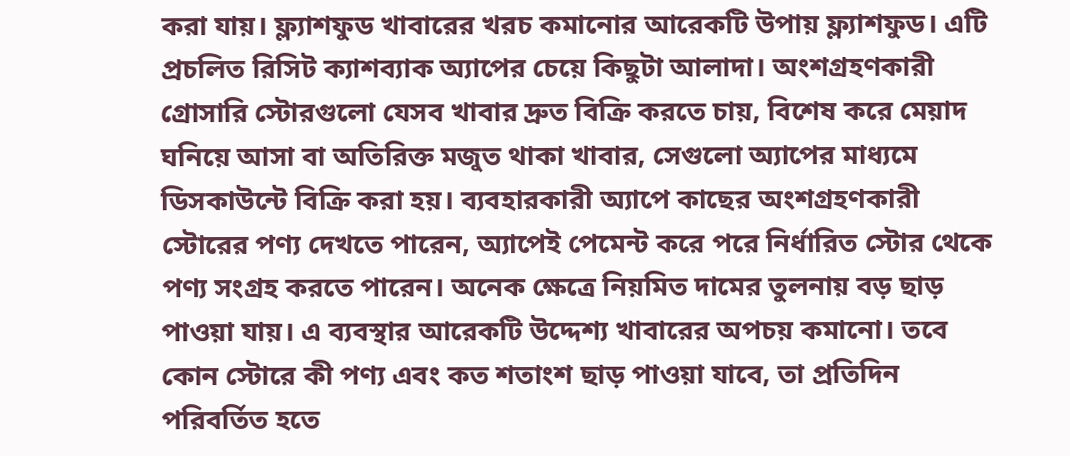করা যায়। ফ্ল্যাশফুড খাবারের খরচ কমানোর আরেকটি উপায় ফ্ল্যাশফুড। এটি প্রচলিত রিসিট ক্যাশব্যাক অ্যাপের চেয়ে কিছুটা আলাদা। অংশগ্রহণকারী গ্রোসারি স্টোরগুলো যেসব খাবার দ্রুত বিক্রি করতে চায়, বিশেষ করে মেয়াদ ঘনিয়ে আসা বা অতিরিক্ত মজুত থাকা খাবার, সেগুলো অ্যাপের মাধ্যমে ডিসকাউন্টে বিক্রি করা হয়। ব্যবহারকারী অ্যাপে কাছের অংশগ্রহণকারী স্টোরের পণ্য দেখতে পারেন, অ্যাপেই পেমেন্ট করে পরে নির্ধারিত স্টোর থেকে পণ্য সংগ্রহ করতে পারেন। অনেক ক্ষেত্রে নিয়মিত দামের তুলনায় বড় ছাড় পাওয়া যায়। এ ব্যবস্থার আরেকটি উদ্দেশ্য খাবারের অপচয় কমানো। তবে কোন স্টোরে কী পণ্য এবং কত শতাংশ ছাড় পাওয়া যাবে, তা প্রতিদিন পরিবর্তিত হতে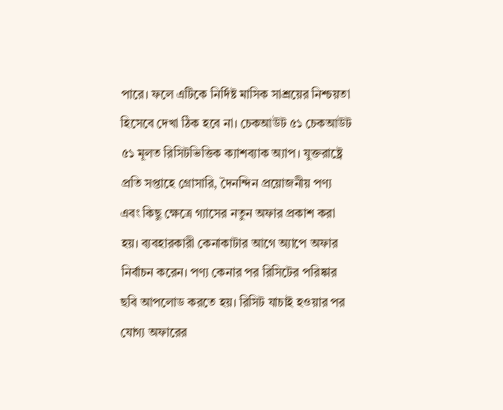পারে। ফলে এটিকে নির্দিষ্ট মাসিক সাশ্রয়ের নিশ্চয়তা হিসেবে দেখা ঠিক হবে না। চেকআউট ৫১ চেকআউট ৫১ মূলত রিসিটভিত্তিক ক্যাশব্যাক অ্যাপ। যুক্তরাষ্ট্রে প্রতি সপ্তাহে গ্রোসারি, দৈনন্দিন প্রয়োজনীয় পণ্য এবং কিছু ক্ষেত্রে গ্যাসের নতুন অফার প্রকাশ করা হয়। ব্যবহারকারী কেনাকাটার আগে অ্যাপে অফার নির্বাচন করেন। পণ্য কেনার পর রিসিটের পরিষ্কার ছবি আপলোড করতে হয়। রিসিট যাচাই হওয়ার পর যোগ্য অফারের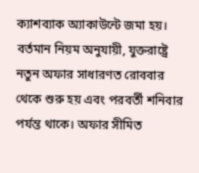ক্যাশব্যাক অ্যাকাউন্টে জমা হয়। বর্তমান নিয়ম অনুযায়ী, যুক্তরাষ্ট্রে নতুন অফার সাধারণত রোববার থেকে শুরু হয় এবং পরবর্তী শনিবার পর্যন্ত থাকে। অফার সীমিত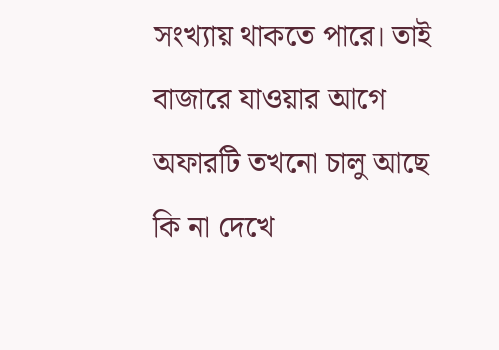সংখ্যায় থাকতে পারে। তাই বাজারে যাওয়ার আগে অফারটি তখনো চালু আছে কি না দেখে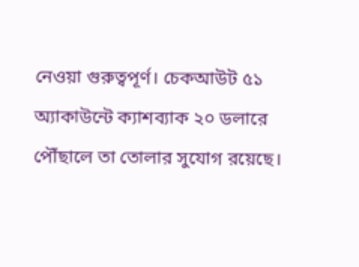নেওয়া গুরুত্বপূর্ণ। চেকআউট ৫১ অ্যাকাউন্টে ক্যাশব্যাক ২০ ডলারে পৌঁছালে তা তোলার সুযোগ রয়েছে।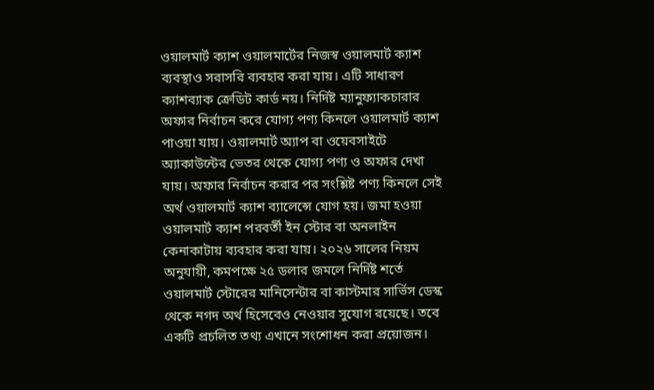ওয়ালমার্ট ক্যাশ ওয়ালমার্টের নিজস্ব ওয়ালমার্ট ক্যাশ ব্যবস্থাও সরাসরি ব্যবহার করা যায়। এটি সাধারণ ক্যাশব্যাক ক্রেডিট কার্ড নয়। নির্দিষ্ট ম্যানুফ্যাকচারার অফার নির্বাচন করে যোগ্য পণ্য কিনলে ওয়ালমার্ট ক্যাশ পাওয়া যায়। ওয়ালমার্ট অ্যাপ বা ওয়েবসাইটে অ্যাকাউন্টের ভেতর থেকে যোগ্য পণ্য ও অফার দেখা যায়। অফার নির্বাচন করার পর সংশ্লিষ্ট পণ্য কিনলে সেই অর্থ ওয়ালমার্ট ক্যাশ ব্যালেন্সে যোগ হয়। জমা হওয়া ওয়ালমার্ট ক্যাশ পরবর্তী ইন স্টোর বা অনলাইন কেনাকাটায় ব্যবহার করা যায়। ২০২৬ সালের নিয়ম অনুযায়ী, কমপক্ষে ২৫ ডলার জমলে নির্দিষ্ট শর্তে ওয়ালমার্ট স্টোরের মানিসেন্টার বা কাস্টমার সার্ভিস ডেস্ক থেকে নগদ অর্থ হিসেবেও নেওয়ার সুযোগ রয়েছে। তবে একটি প্রচলিত তথ্য এখানে সংশোধন করা প্রয়োজন।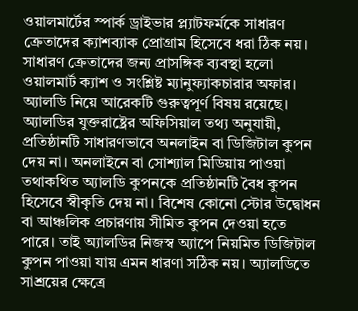ওয়ালমার্টের স্পার্ক ড্রাইভার প্ল্যাটফর্মকে সাধারণ ক্রেতাদের ক্যাশব্যাক প্রোগ্রাম হিসেবে ধরা ঠিক নয়। সাধারণ ক্রেতাদের জন্য প্রাসঙ্গিক ব্যবস্থা হলো ওয়ালমার্ট ক্যাশ ও সংশ্লিষ্ট ম্যানুফ্যাকচারার অফার। অ্যালডি নিয়ে আরেকটি গুরুত্বপূর্ণ বিষয় রয়েছে। অ্যালডির যুক্তরাষ্ট্রের অফিসিয়াল তথ্য অনুযায়ী, প্রতিষ্ঠানটি সাধারণভাবে অনলাইন বা ডিজিটাল কুপন দেয় না। অনলাইনে বা সোশ্যাল মিডিয়ায় পাওয়া তথাকথিত অ্যালডি কুপনকে প্রতিষ্ঠানটি বৈধ কুপন হিসেবে স্বীকৃতি দেয় না। বিশেষ কোনো স্টোর উদ্বোধন বা আঞ্চলিক প্রচারণায় সীমিত কুপন দেওয়া হতে পারে। তাই অ্যালডির নিজস্ব অ্যাপে নিয়মিত ডিজিটাল কুপন পাওয়া যায় এমন ধারণা সঠিক নয়। অ্যালডিতে সাশ্রয়ের ক্ষেত্রে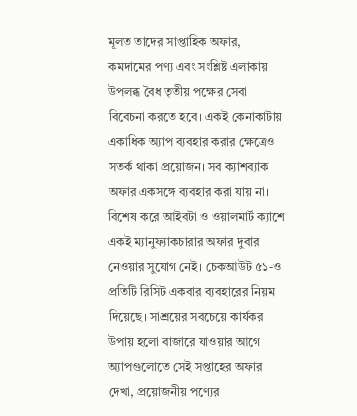মূলত তাদের সাপ্তাহিক অফার, কমদামের পণ্য এবং সংশ্লিষ্ট এলাকায় উপলব্ধ বৈধ তৃতীয় পক্ষের সেবা বিবেচনা করতে হবে। একই কেনাকাটায় একাধিক অ্যাপ ব্যবহার করার ক্ষেত্রেও সতর্ক থাকা প্রয়োজন। সব ক্যাশব্যাক অফার একসঙ্গে ব্যবহার করা যায় না। বিশেষ করে আইবটা ও ওয়ালমার্ট ক্যাশে একই ম্যানুফ্যাকচারার অফার দুবার নেওয়ার সুযোগ নেই। চেকআউট ৫১-ও প্রতিটি রিসিট একবার ব্যবহারের নিয়ম দিয়েছে। সাশ্রয়ের সবচেয়ে কার্যকর উপায় হলো বাজারে যাওয়ার আগে অ্যাপগুলোতে সেই সপ্তাহের অফার দেখা, প্রয়োজনীয় পণ্যের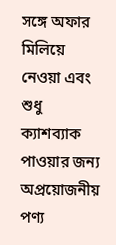সঙ্গে অফার মিলিয়ে নেওয়া এবং শুধু ক্যাশব্যাক পাওয়ার জন্য অপ্রয়োজনীয় পণ্য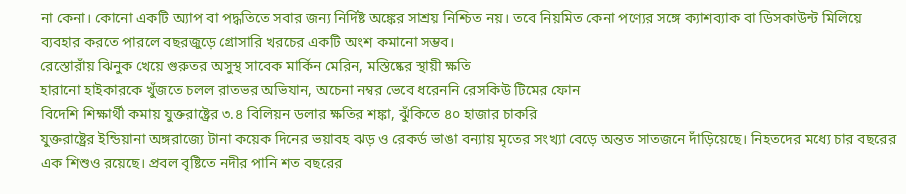না কেনা। কোনো একটি অ্যাপ বা পদ্ধতিতে সবার জন্য নির্দিষ্ট অঙ্কের সাশ্রয় নিশ্চিত নয়। তবে নিয়মিত কেনা পণ্যের সঙ্গে ক্যাশব্যাক বা ডিসকাউন্ট মিলিয়ে ব্যবহার করতে পারলে বছরজুড়ে গ্রোসারি খরচের একটি অংশ কমানো সম্ভব।
রেস্তোরাঁয় ঝিনুক খেয়ে গুরুতর অসুস্থ সাবেক মার্কিন মেরিন, মস্তিষ্কের স্থায়ী ক্ষতি
হারানো হাইকারকে খুঁজতে চলল রাতভর অভিযান, অচেনা নম্বর ভেবে ধরেননি রেসকিউ টিমের ফোন
বিদেশি শিক্ষার্থী কমায় যুক্তরাষ্ট্রের ৩.৪ বিলিয়ন ডলার ক্ষতির শঙ্কা, ঝুঁকিতে ৪০ হাজার চাকরি
যুক্তরাষ্ট্রের ইন্ডিয়ানা অঙ্গরাজ্যে টানা কয়েক দিনের ভয়াবহ ঝড় ও রেকর্ড ভাঙা বন্যায় মৃতের সংখ্যা বেড়ে অন্তত সাতজনে দাঁড়িয়েছে। নিহতদের মধ্যে চার বছরের এক শিশুও রয়েছে। প্রবল বৃষ্টিতে নদীর পানি শত বছরের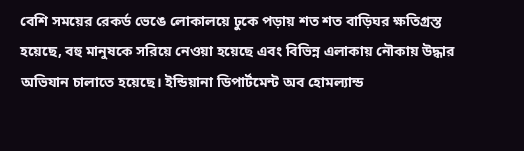বেশি সময়ের রেকর্ড ভেঙে লোকালয়ে ঢুকে পড়ায় শত শত বাড়িঘর ক্ষতিগ্রস্ত হয়েছে, বহু মানুষকে সরিয়ে নেওয়া হয়েছে এবং বিভিন্ন এলাকায় নৌকায় উদ্ধার অভিযান চালাতে হয়েছে। ইন্ডিয়ানা ডিপার্টমেন্ট অব হোমল্যান্ড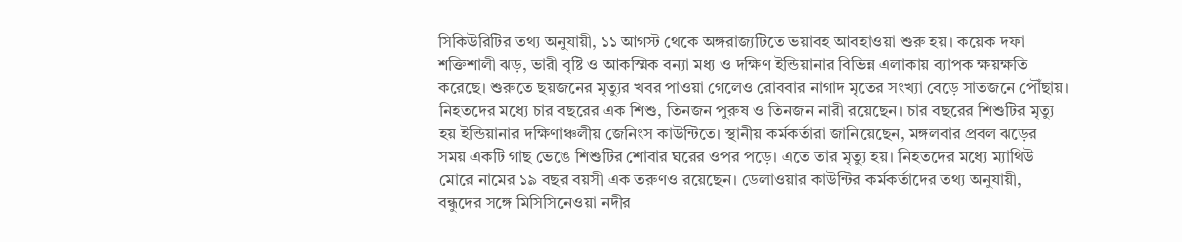সিকিউরিটির তথ্য অনুযায়ী, ১১ আগস্ট থেকে অঙ্গরাজ্যটিতে ভয়াবহ আবহাওয়া শুরু হয়। কয়েক দফা শক্তিশালী ঝড়, ভারী বৃষ্টি ও আকস্মিক বন্যা মধ্য ও দক্ষিণ ইন্ডিয়ানার বিভিন্ন এলাকায় ব্যাপক ক্ষয়ক্ষতি করেছে। শুরুতে ছয়জনের মৃত্যুর খবর পাওয়া গেলেও রোববার নাগাদ মৃতের সংখ্যা বেড়ে সাতজনে পৌঁছায়। নিহতদের মধ্যে চার বছরের এক শিশু, তিনজন পুরুষ ও তিনজন নারী রয়েছেন। চার বছরের শিশুটির মৃত্যু হয় ইন্ডিয়ানার দক্ষিণাঞ্চলীয় জেনিংস কাউন্টিতে। স্থানীয় কর্মকর্তারা জানিয়েছেন, মঙ্গলবার প্রবল ঝড়ের সময় একটি গাছ ভেঙে শিশুটির শোবার ঘরের ওপর পড়ে। এতে তার মৃত্যু হয়। নিহতদের মধ্যে ম্যাথিউ মোরে নামের ১৯ বছর বয়সী এক তরুণও রয়েছেন। ডেলাওয়ার কাউন্টির কর্মকর্তাদের তথ্য অনুযায়ী, বন্ধুদের সঙ্গে মিসিসিনেওয়া নদীর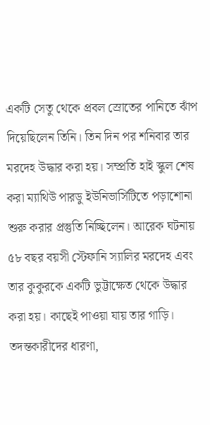একটি সেতু থেকে প্রবল স্রোতের পানিতে ঝাঁপ দিয়েছিলেন তিনি। তিন দিন পর শনিবার তার মরদেহ উদ্ধার করা হয়। সম্প্রতি হাই স্কুল শেষ করা ম্যাথিউ পারডু ইউনিভার্সিটিতে পড়াশোনা শুরু করার প্রস্তুতি নিচ্ছিলেন। আরেক ঘটনায় ৫৮ বছর বয়সী স্টেফানি স্যালির মরদেহ এবং তার কুকুরকে একটি ভুট্টাক্ষেত থেকে উদ্ধার করা হয়। কাছেই পাওয়া যায় তার গাড়ি। তদন্তকারীদের ধারণা,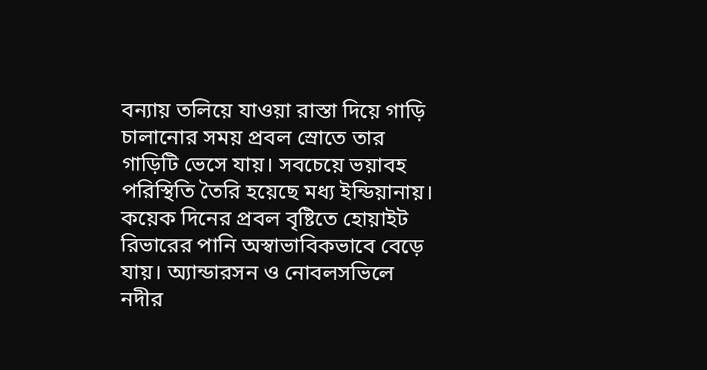বন্যায় তলিয়ে যাওয়া রাস্তা দিয়ে গাড়ি চালানোর সময় প্রবল স্রোতে তার গাড়িটি ভেসে যায়। সবচেয়ে ভয়াবহ পরিস্থিতি তৈরি হয়েছে মধ্য ইন্ডিয়ানায়। কয়েক দিনের প্রবল বৃষ্টিতে হোয়াইট রিভারের পানি অস্বাভাবিকভাবে বেড়ে যায়। অ্যান্ডারসন ও নোবলসভিলে নদীর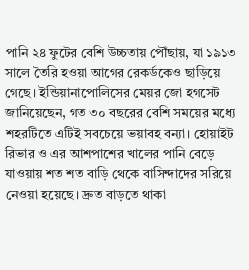পানি ২৪ ফুটের বেশি উচ্চতায় পৌঁছায়, যা ১৯১৩ সালে তৈরি হওয়া আগের রেকর্ডকেও ছাড়িয়ে গেছে। ইন্ডিয়ানাপোলিসের মেয়র জো হগসেট জানিয়েছেন, গত ৩০ বছরের বেশি সময়ের মধ্যে শহরটিতে এটিই সবচেয়ে ভয়াবহ বন্যা। হোয়াইট রিভার ও এর আশপাশের খালের পানি বেড়ে যাওয়ায় শত শত বাড়ি থেকে বাসিন্দাদের সরিয়ে নেওয়া হয়েছে। দ্রুত বাড়তে থাকা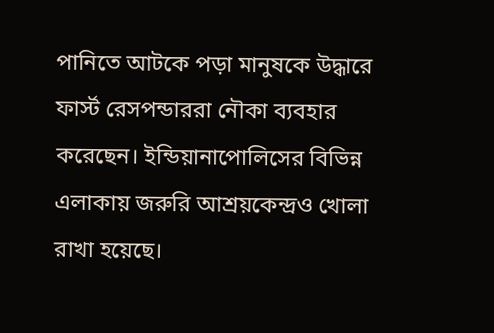পানিতে আটকে পড়া মানুষকে উদ্ধারে ফার্স্ট রেসপন্ডাররা নৌকা ব্যবহার করেছেন। ইন্ডিয়ানাপোলিসের বিভিন্ন এলাকায় জরুরি আশ্রয়কেন্দ্রও খোলা রাখা হয়েছে।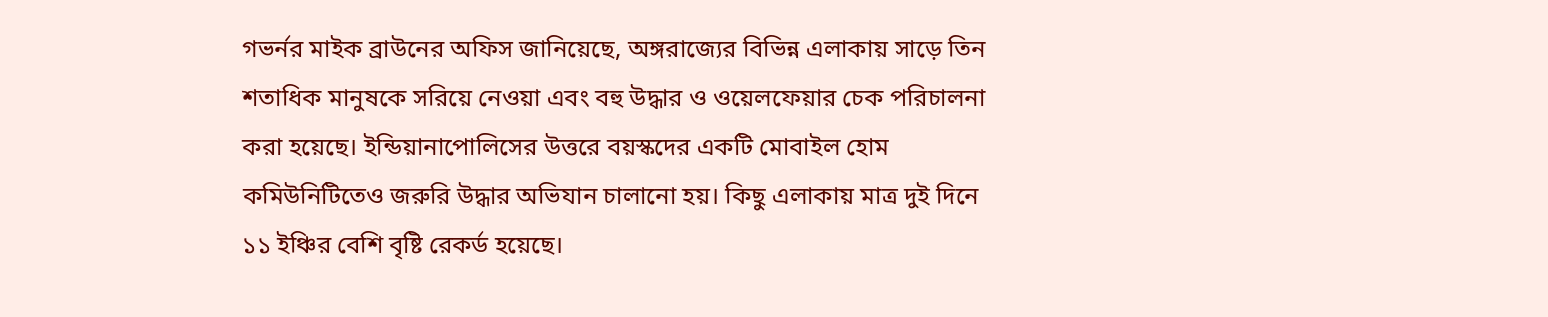গভর্নর মাইক ব্রাউনের অফিস জানিয়েছে, অঙ্গরাজ্যের বিভিন্ন এলাকায় সাড়ে তিন শতাধিক মানুষকে সরিয়ে নেওয়া এবং বহু উদ্ধার ও ওয়েলফেয়ার চেক পরিচালনা করা হয়েছে। ইন্ডিয়ানাপোলিসের উত্তরে বয়স্কদের একটি মোবাইল হোম কমিউনিটিতেও জরুরি উদ্ধার অভিযান চালানো হয়। কিছু এলাকায় মাত্র দুই দিনে ১১ ইঞ্চির বেশি বৃষ্টি রেকর্ড হয়েছে।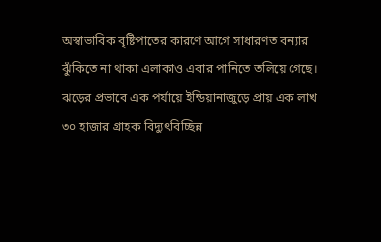অস্বাভাবিক বৃষ্টিপাতের কারণে আগে সাধারণত বন্যার ঝুঁকিতে না থাকা এলাকাও এবার পানিতে তলিয়ে গেছে। ঝড়ের প্রভাবে এক পর্যায়ে ইন্ডিয়ানাজুড়ে প্রায় এক লাখ ৩০ হাজার গ্রাহক বিদ্যুৎবিচ্ছিন্ন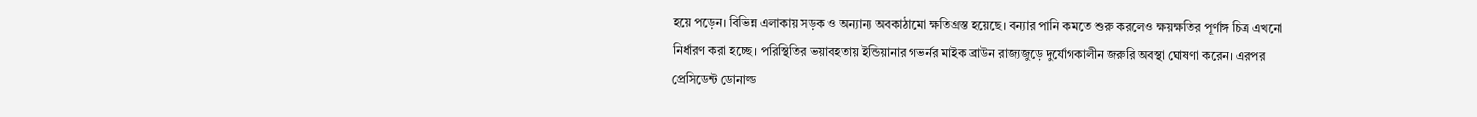হয়ে পড়েন। বিভিন্ন এলাকায় সড়ক ও অন্যান্য অবকাঠামো ক্ষতিগ্রস্ত হয়েছে। বন্যার পানি কমতে শুরু করলেও ক্ষয়ক্ষতির পূর্ণাঙ্গ চিত্র এখনো নির্ধারণ করা হচ্ছে। পরিস্থিতির ভয়াবহতায় ইন্ডিয়ানার গভর্নর মাইক ব্রাউন রাজ্যজুড়ে দুর্যোগকালীন জরুরি অবস্থা ঘোষণা করেন। এরপর প্রেসিডেন্ট ডোনাল্ড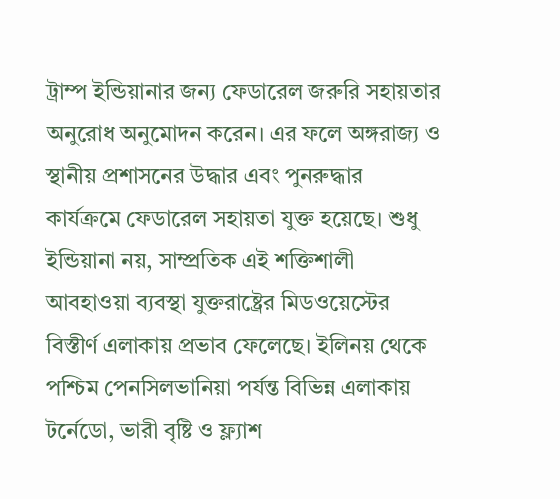ট্রাম্প ইন্ডিয়ানার জন্য ফেডারেল জরুরি সহায়তার অনুরোধ অনুমোদন করেন। এর ফলে অঙ্গরাজ্য ও স্থানীয় প্রশাসনের উদ্ধার এবং পুনরুদ্ধার কার্যক্রমে ফেডারেল সহায়তা যুক্ত হয়েছে। শুধু ইন্ডিয়ানা নয়, সাম্প্রতিক এই শক্তিশালী আবহাওয়া ব্যবস্থা যুক্তরাষ্ট্রের মিডওয়েস্টের বিস্তীর্ণ এলাকায় প্রভাব ফেলেছে। ইলিনয় থেকে পশ্চিম পেনসিলভানিয়া পর্যন্ত বিভিন্ন এলাকায় টর্নেডো, ভারী বৃষ্টি ও ফ্ল্যাশ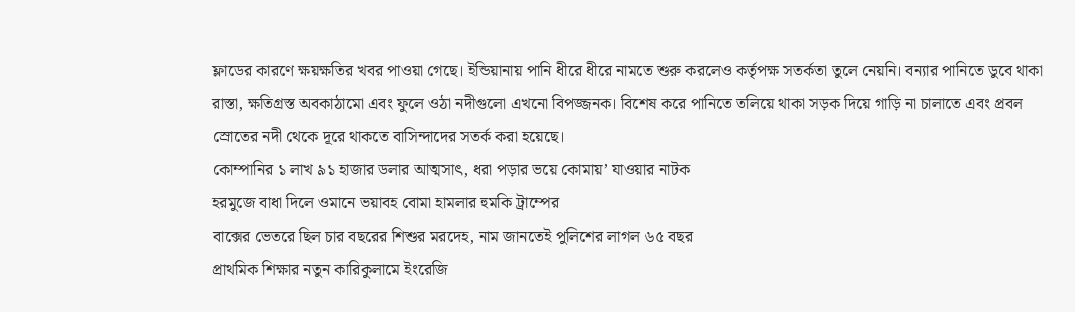ফ্লাডের কারণে ক্ষয়ক্ষতির খবর পাওয়া গেছে। ইন্ডিয়ানায় পানি ধীরে ধীরে নামতে শুরু করলেও কর্তৃপক্ষ সতর্কতা তুলে নেয়নি। বন্যার পানিতে ডুবে থাকা রাস্তা, ক্ষতিগ্রস্ত অবকাঠামো এবং ফুলে ওঠা নদীগুলো এখনো বিপজ্জনক। বিশেষ করে পানিতে তলিয়ে থাকা সড়ক দিয়ে গাড়ি না চালাতে এবং প্রবল স্রোতের নদী থেকে দূরে থাকতে বাসিন্দাদের সতর্ক করা হয়েছে।
কোম্পানির ১ লাখ ৯১ হাজার ডলার আত্মসাৎ, ধরা পড়ার ভয়ে কোমায়’ যাওয়ার নাটক
হরমুজে বাধা দিলে ওমানে ভয়াবহ বোমা হামলার হুমকি ট্রাম্পের
বাক্সের ভেতরে ছিল চার বছরের শিশুর মরদেহ, নাম জানতেই পুলিশের লাগল ৬৫ বছর
প্রাথমিক শিক্ষার নতুন কারিকুলামে ইংরেজি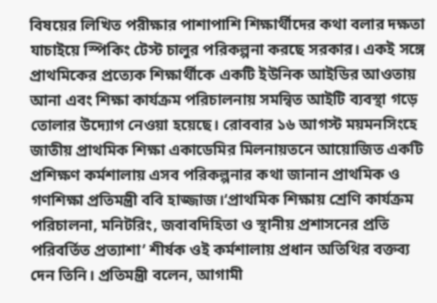বিষয়ের লিখিত পরীক্ষার পাশাপাশি শিক্ষার্থীদের কথা বলার দক্ষতা যাচাইয়ে স্পিকিং টেস্ট চালুর পরিকল্পনা করছে সরকার। একই সঙ্গে প্রাথমিকের প্রত্যেক শিক্ষার্থীকে একটি ইউনিক আইডির আওতায় আনা এবং শিক্ষা কার্যক্রম পরিচালনায় সমন্বিত আইটি ব্যবস্থা গড়ে তোলার উদ্যোগ নেওয়া হয়েছে। রোববার ১৬ আগস্ট ময়মনসিংহে জাতীয় প্রাথমিক শিক্ষা একাডেমির মিলনায়তনে আয়োজিত একটি প্রশিক্ষণ কর্মশালায় এসব পরিকল্পনার কথা জানান প্রাথমিক ও গণশিক্ষা প্রতিমন্ত্রী ববি হাজ্জাজ।‘প্রাথমিক শিক্ষায় শ্রেণি কার্যক্রম পরিচালনা, মনিটরিং, জবাবদিহিতা ও স্থানীয় প্রশাসনের প্রতি পরিবর্তিত প্রত্যাশা’ শীর্ষক ওই কর্মশালায় প্রধান অতিথির বক্তব্য দেন তিনি। প্রতিমন্ত্রী বলেন, আগামী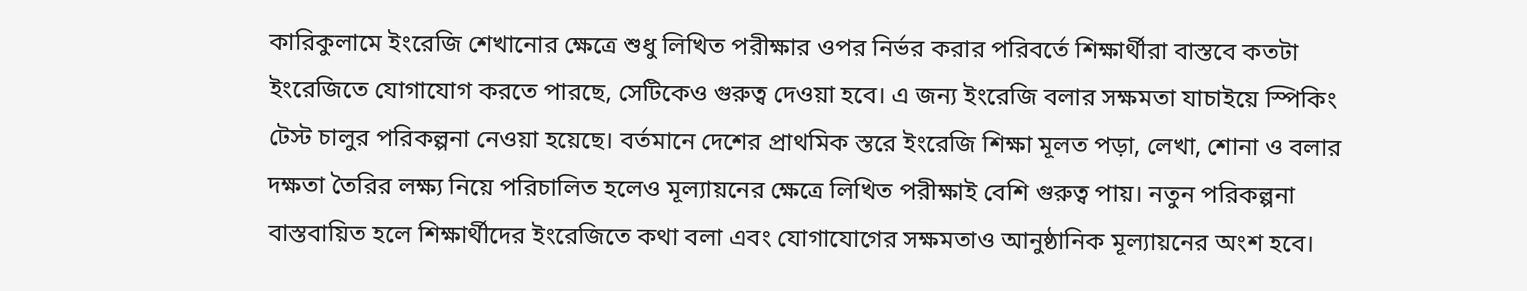কারিকুলামে ইংরেজি শেখানোর ক্ষেত্রে শুধু লিখিত পরীক্ষার ওপর নির্ভর করার পরিবর্তে শিক্ষার্থীরা বাস্তবে কতটা ইংরেজিতে যোগাযোগ করতে পারছে, সেটিকেও গুরুত্ব দেওয়া হবে। এ জন্য ইংরেজি বলার সক্ষমতা যাচাইয়ে স্পিকিং টেস্ট চালুর পরিকল্পনা নেওয়া হয়েছে। বর্তমানে দেশের প্রাথমিক স্তরে ইংরেজি শিক্ষা মূলত পড়া, লেখা, শোনা ও বলার দক্ষতা তৈরির লক্ষ্য নিয়ে পরিচালিত হলেও মূল্যায়নের ক্ষেত্রে লিখিত পরীক্ষাই বেশি গুরুত্ব পায়। নতুন পরিকল্পনা বাস্তবায়িত হলে শিক্ষার্থীদের ইংরেজিতে কথা বলা এবং যোগাযোগের সক্ষমতাও আনুষ্ঠানিক মূল্যায়নের অংশ হবে।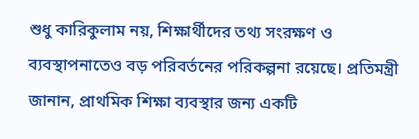শুধু কারিকুলাম নয়, শিক্ষার্থীদের তথ্য সংরক্ষণ ও ব্যবস্থাপনাতেও বড় পরিবর্তনের পরিকল্পনা রয়েছে। প্রতিমন্ত্রী জানান, প্রাথমিক শিক্ষা ব্যবস্থার জন্য একটি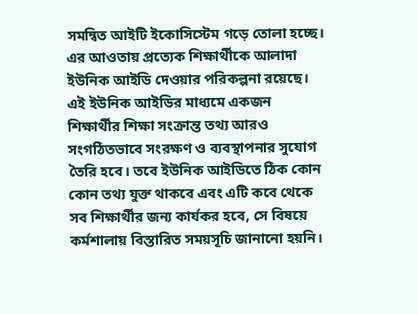সমন্বিত আইটি ইকোসিস্টেম গড়ে তোলা হচ্ছে। এর আওতায় প্রত্যেক শিক্ষার্থীকে আলাদা ইউনিক আইডি দেওয়ার পরিকল্পনা রয়েছে। এই ইউনিক আইডির মাধ্যমে একজন শিক্ষার্থীর শিক্ষা সংক্রান্ত তথ্য আরও সংগঠিতভাবে সংরক্ষণ ও ব্যবস্থাপনার সুযোগ তৈরি হবে। তবে ইউনিক আইডিতে ঠিক কোন কোন তথ্য যুক্ত থাকবে এবং এটি কবে থেকে সব শিক্ষার্থীর জন্য কার্যকর হবে, সে বিষয়ে কর্মশালায় বিস্তারিত সময়সূচি জানানো হয়নি।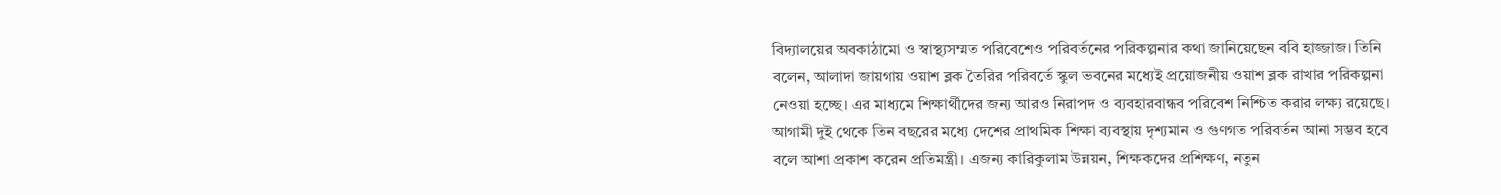বিদ্যালয়ের অবকাঠামো ও স্বাস্থ্যসম্মত পরিবেশেও পরিবর্তনের পরিকল্পনার কথা জানিয়েছেন ববি হাজ্জাজ। তিনি বলেন, আলাদা জায়গায় ওয়াশ ব্লক তৈরির পরিবর্তে স্কুল ভবনের মধ্যেই প্রয়োজনীয় ওয়াশ ব্লক রাখার পরিকল্পনা নেওয়া হচ্ছে। এর মাধ্যমে শিক্ষার্থীদের জন্য আরও নিরাপদ ও ব্যবহারবান্ধব পরিবেশ নিশ্চিত করার লক্ষ্য রয়েছে। আগামী দুই থেকে তিন বছরের মধ্যে দেশের প্রাথমিক শিক্ষা ব্যবস্থায় দৃশ্যমান ও গুণগত পরিবর্তন আনা সম্ভব হবে বলে আশা প্রকাশ করেন প্রতিমন্ত্রী। এজন্য কারিকুলাম উন্নয়ন, শিক্ষকদের প্রশিক্ষণ, নতুন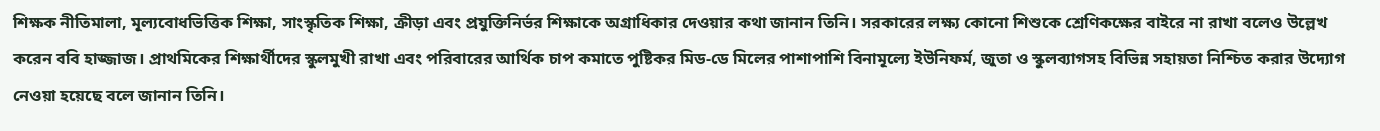শিক্ষক নীতিমালা, মূল্যবোধভিত্তিক শিক্ষা, সাংস্কৃতিক শিক্ষা, ক্রীড়া এবং প্রযুক্তিনির্ভর শিক্ষাকে অগ্রাধিকার দেওয়ার কথা জানান তিনি। সরকারের লক্ষ্য কোনো শিশুকে শ্রেণিকক্ষের বাইরে না রাখা বলেও উল্লেখ করেন ববি হাজ্জাজ। প্রাথমিকের শিক্ষার্থীদের স্কুলমুখী রাখা এবং পরিবারের আর্থিক চাপ কমাতে পুষ্টিকর মিড-ডে মিলের পাশাপাশি বিনামূল্যে ইউনিফর্ম, জুতা ও স্কুলব্যাগসহ বিভিন্ন সহায়তা নিশ্চিত করার উদ্যোগ নেওয়া হয়েছে বলে জানান তিনি।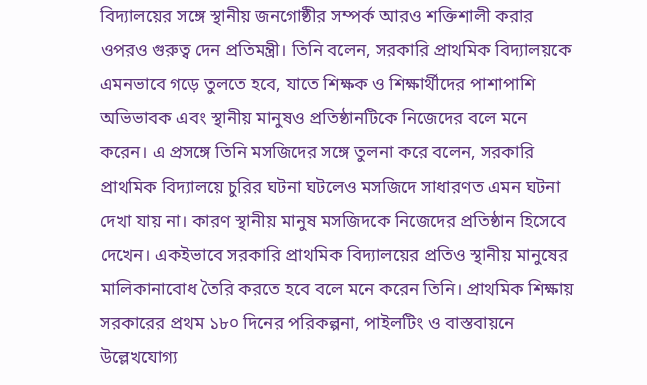বিদ্যালয়ের সঙ্গে স্থানীয় জনগোষ্ঠীর সম্পর্ক আরও শক্তিশালী করার ওপরও গুরুত্ব দেন প্রতিমন্ত্রী। তিনি বলেন, সরকারি প্রাথমিক বিদ্যালয়কে এমনভাবে গড়ে তুলতে হবে, যাতে শিক্ষক ও শিক্ষার্থীদের পাশাপাশি অভিভাবক এবং স্থানীয় মানুষও প্রতিষ্ঠানটিকে নিজেদের বলে মনে করেন। এ প্রসঙ্গে তিনি মসজিদের সঙ্গে তুলনা করে বলেন, সরকারি প্রাথমিক বিদ্যালয়ে চুরির ঘটনা ঘটলেও মসজিদে সাধারণত এমন ঘটনা দেখা যায় না। কারণ স্থানীয় মানুষ মসজিদকে নিজেদের প্রতিষ্ঠান হিসেবে দেখেন। একইভাবে সরকারি প্রাথমিক বিদ্যালয়ের প্রতিও স্থানীয় মানুষের মালিকানাবোধ তৈরি করতে হবে বলে মনে করেন তিনি। প্রাথমিক শিক্ষায় সরকারের প্রথম ১৮০ দিনের পরিকল্পনা, পাইলটিং ও বাস্তবায়নে উল্লেখযোগ্য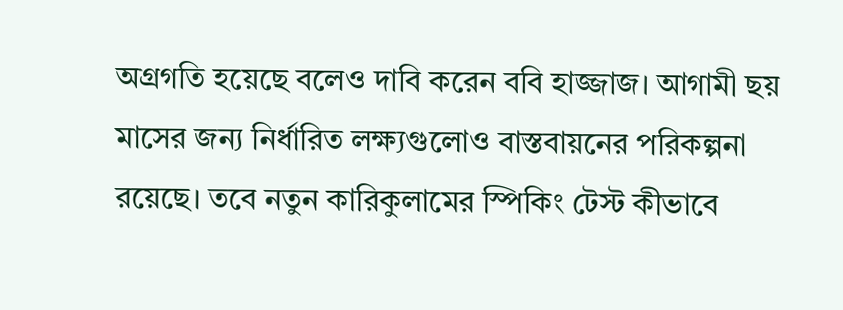অগ্রগতি হয়েছে বলেও দাবি করেন ববি হাজ্জাজ। আগামী ছয় মাসের জন্য নির্ধারিত লক্ষ্যগুলোও বাস্তবায়নের পরিকল্পনা রয়েছে। তবে নতুন কারিকুলামের স্পিকিং টেস্ট কীভাবে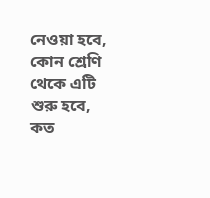নেওয়া হবে, কোন শ্রেণি থেকে এটি শুরু হবে, কত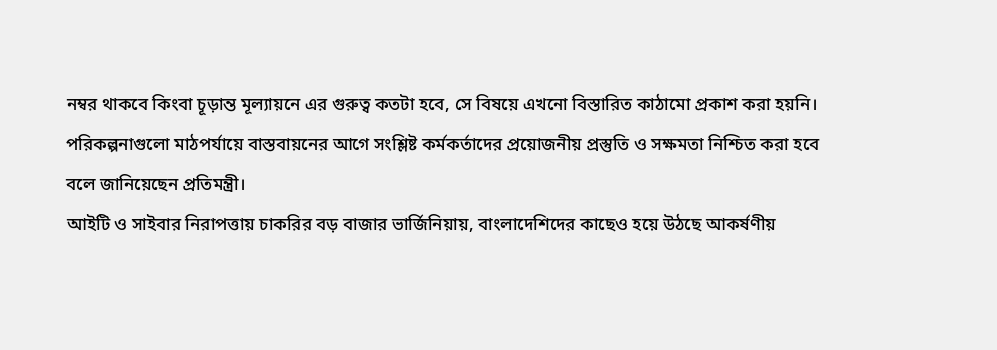নম্বর থাকবে কিংবা চূড়ান্ত মূল্যায়নে এর গুরুত্ব কতটা হবে, সে বিষয়ে এখনো বিস্তারিত কাঠামো প্রকাশ করা হয়নি। পরিকল্পনাগুলো মাঠপর্যায়ে বাস্তবায়নের আগে সংশ্লিষ্ট কর্মকর্তাদের প্রয়োজনীয় প্রস্তুতি ও সক্ষমতা নিশ্চিত করা হবে বলে জানিয়েছেন প্রতিমন্ত্রী।
আইটি ও সাইবার নিরাপত্তায় চাকরির বড় বাজার ভার্জিনিয়ায়, বাংলাদেশিদের কাছেও হয়ে উঠছে আকর্ষণীয়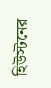হিউস্টনের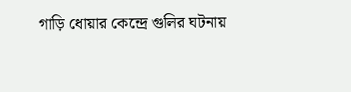গাড়ি ধোয়ার কেন্দ্রে গুলির ঘটনায়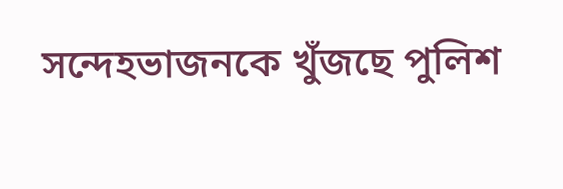সন্দেহভাজনকে খুঁজছে পুলিশ